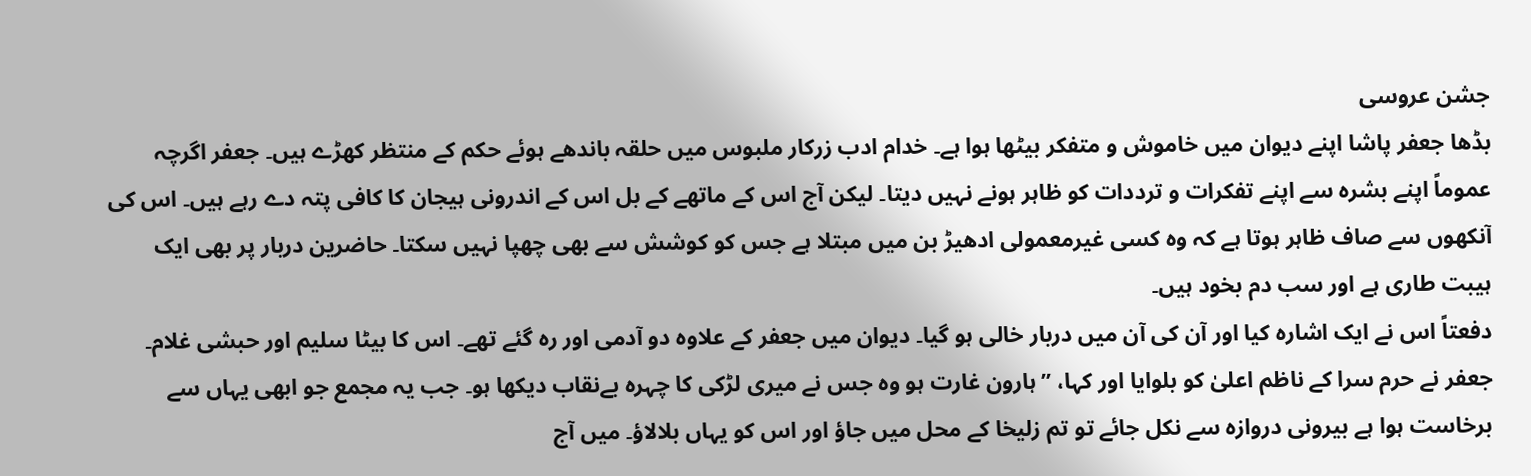جشن عروسی
بڈھا جعفر پاشا اپنے دیوان میں خاموش و متفکر بیٹھا ہوا ہے۔ خدام ادب زرکار ملبوس میں حلقہ باندھے ہوئے حکم کے منتظر کھڑے ہیں۔ جعفر اگرچہ عموماً اپنے بشرہ سے اپنے تفکرات و ترددات کو ظاہر ہونے نہیں دیتا۔ لیکن آج اس کے ماتھے کے بل اس کے اندرونی ہیجان کا کافی پتہ دے رہے ہیں۔ اس کی آنکھوں سے صاف ظاہر ہوتا ہے کہ وہ کسی غیرمعمولی ادھیڑ بن میں مبتلا ہے جس کو کوشش سے بھی چھپا نہیں سکتا۔ حاضرین دربار پر بھی ایک ہیبت طاری ہے اور سب دم بخود ہیں۔
دفعتاً اس نے ایک اشارہ کیا اور آن کی آن میں دربار خالی ہو گیا۔ دیوان میں جعفر کے علاوہ دو آدمی اور رہ گئے تھے۔ اس کا بیٹا سلیم اور حبشی غلام۔ جعفر نے حرم سرا کے ناظم اعلیٰ کو بلوایا اور کہا، ’’ہارون غارت ہو وہ جس نے میری لڑکی کا چہرہ بےنقاب دیکھا ہو۔ جب یہ مجمع جو ابھی یہاں سے برخاست ہوا ہے بیرونی دروازہ سے نکل جائے تو تم زلیخا کے محل میں جاؤ اور اس کو یہاں بلالاؤ۔ میں آج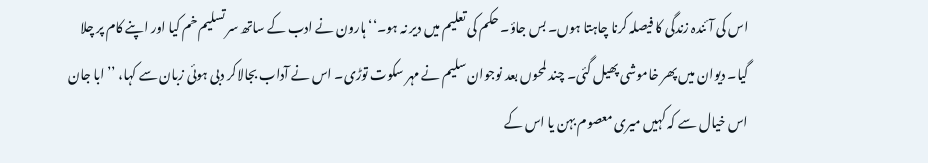اس کی آئندہ زندگی کا فیصلہ کرنا چاہتا ہوں۔ بس جاؤ۔ حکم کی تعلیم میں دیر نہ ہو۔‘‘ ہارون نے ادب کے ساتھ سر تسلیم خم کیا اور اپنے کام پر چلا گیا۔ دیوان میں پھر خاموشی پھیل گئی۔ چند لمحوں بعد نوجوان سلیم نے مہر سکوت توڑی۔ اس نے آداب بجالاکر دبی ہوئی زبان سے کہا، ’’ابا جان اس خیال سے کہ کہیں میری معصوم بہن یا اس کے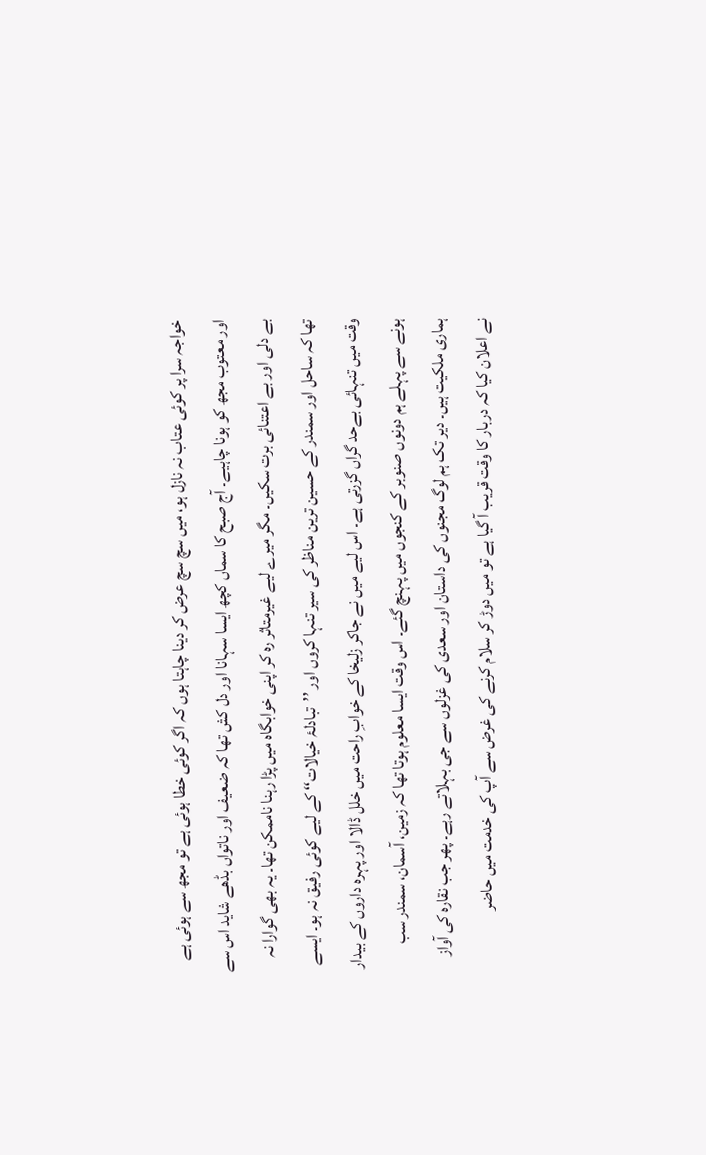خواجہ سرا پر کوئی عتاب نہ نازل ہو، میں سچ سچ عرض کر دینا چاہتا ہوں کہ اگر کوئی خطا ہوئی ہے تو مجھ سے ہوئی ہے اور معتوب مجھ کو ہونا چاہیے۔ آج صبح کا سماں کچھ ایسا سہانا اور دل کش تھا کہ ضعیف اور ناتواں بڈھے شاید اس سے بے دلی اور بے اعتنائی برت سکیں۔ مگر میرے لیے غیرمتاثر رہ کر اپنی خوابگاہ میں پڑا رہنا ناممکن تھا۔ یہ بھی گوارا نہ تھا کہ ساحل اور سمندر کے حسین ترین مناظر کی سیر تنہا کروں اور ’’تبادلۂ خیالات‘‘ کے لیے کوئی رفیق نہ ہو۔ ایسے وقت میں تنہائی بےحد گراں گزرتی ہے۔ اس لیے میں نے جاکر زلیخا کے خوابِ راحت میں خلل ڈالا اور پہرہ داروں کے بیدار ہونے سے پہلے ہم دونوں صنوبر کے کنجوں میں پہنچ گئے۔ اس وقت ایسا معلوم ہوتا تھا کہ زمین، آسمان، سمندر سب ہماری ملکیت ہیں۔ دیر تک ہم لوگ مجنوں کی داستان اور سعدی کی غزلوں سے جی بہلاتے رہے۔ پھر جب نقارہ کی آواز نے اعلان کیا کہ دربار کا وقت قریب آ گیا ہے تو میں دوڑ کر سلام کرنے کی غرض سے آپ کی خدمت میں حاضر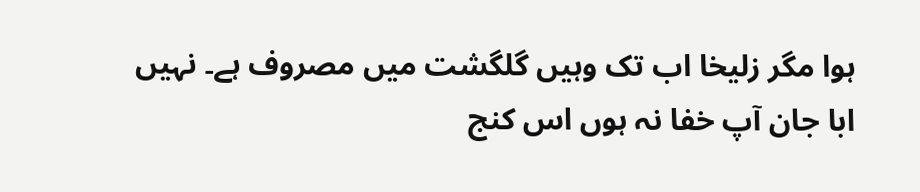ہوا مگر زلیخا اب تک وہیں گلگشت میں مصروف ہے۔ نہیں ابا جان آپ خفا نہ ہوں اس کنج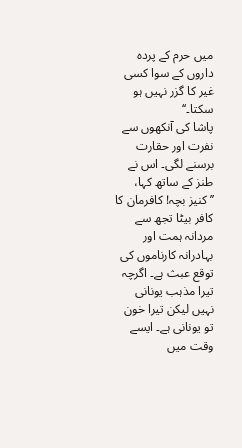میں حرم کے پردہ داروں کے سوا کسی غیر کا گزر نہیں ہو سکتا۔‘‘
پاشا کی آنکھوں سے نفرت اور حقارت برسنے لگی۔ اس نے طنز کے ساتھ کہا، ’’کنیز بچہ! کافرمان کا کافر بیٹا تجھ سے مردانہ ہمت اور بہادرانہ کارناموں کی توقع عبث ہے۔ اگرچہ تیرا مذہب یونانی نہیں لیکن تیرا خون تو یونانی ہے۔ ایسے وقت میں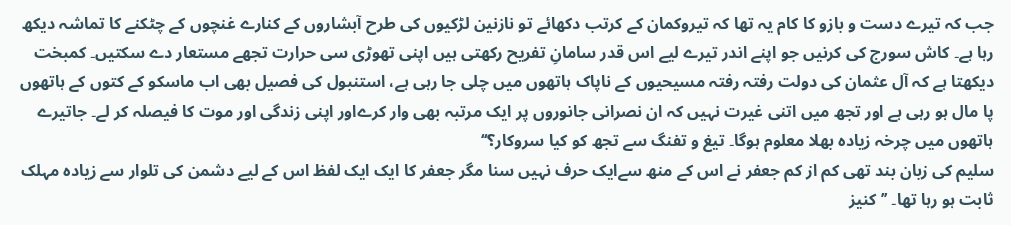جب کہ تیرے دست و بازو کا کام یہ تھا کہ تیروکمان کے کرتب دکھائے تو نازنین لڑکیوں کی طرح آبشاروں کے کنارے غنچوں کے چٹکنے کا تماشہ دیکھ رہا ہے۔ کاش سورج کی کرنیں جو اپنے اندر تیرے لیے اس قدر سامانِ تفریح رکھتی ہیں اپنی تھوڑی سی حرارت تجھے مستعار دے سکتیں۔ کمبخت دیکھتا ہے کہ آل عثمان کی دولت رفتہ رفتہ مسیحیوں کے ناپاک ہاتھوں میں چلی جا رہی ہے، استنبول کی فصیل بھی اب ماسکو کے کتوں کے ہاتھوں پا مال ہو رہی ہے اور تجھ میں اتنی غیرت نہیں کہ ان نصرانی جانوروں پر ایک مرتبہ بھی وار کرےاور اپنی زندگی اور موت کا فیصلہ کر لے۔ جاتیرے ہاتھوں میں چرخہ زیادہ بھلا معلوم ہوگا۔ تیغ و تفنگ سے تجھ کو کیا سروکار؟‘‘
سلیم کی زبان بند تھی کم از کم جعفر نے اس کے منھ سےایک حرف نہیں سنا مگر جعفر کا ایک ایک لفظ اس کے لیے دشمن کی تلوار سے زیادہ مہلک ثابت ہو رہا تھا۔ ’’کنیز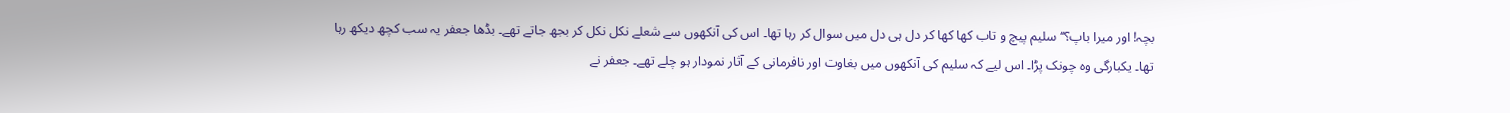بچہ! اور میرا باپ؟‘‘ سلیم پیچ و تاب کھا کھا کر دل ہی دل میں سوال کر رہا تھا۔ اس کی آنکھوں سے شعلے نکل نکل کر بجھ جاتے تھے۔ بڈھا جعفر یہ سب کچھ دیکھ رہا تھا۔ یکبارگی وہ چونک پڑا۔ اس لیے کہ سلیم کی آنکھوں میں بغاوت اور نافرمانی کے آثار نمودار ہو چلے تھے۔ جعفر نے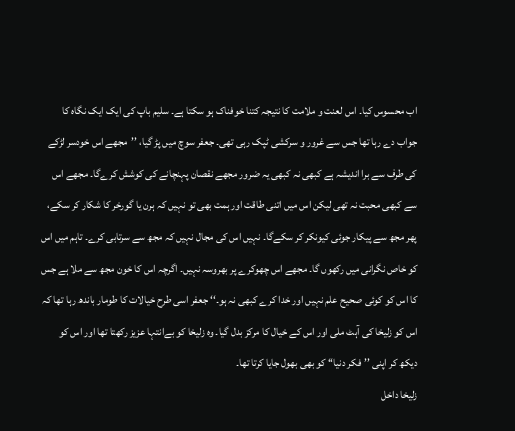اب محسوس کیا۔ اس لعنت و ملامت کا نتیجہ کتنا خوفناک ہو سکتا ہے۔ سلیم باپ کی ایک ایک نگاہ کا جواب دے رہا تھا جس سے غرور و سرکشی ٹپک رہی تھی۔ جعفر سوچ میں پڑ گیا، ’’مجھے اس خودسر لڑکے کی طرف سے برا اندیشہ ہے کبھی نہ کبھی یہ ضرور مجھے نقصان پہنچانے کی کوشش کرےگا۔ مجھے اس سے کبھی محبت نہ تھی لیکن اس میں اتنی طاقت اور ہمت بھی تو نہیں کہ ہرن یا گورخر کا شکار کر سکے، پھر مجھ سے پیکار جوئی کیونکر کر سکےگا۔ نہیں اس کی مجال نہیں کہ مجھ سے سرتابی کرے۔ تاہم میں اس کو خاص نگرانی میں رکھوں گا۔ مجھے اس چھوکرے پر بھروسہ نہیں۔ اگرچہ اس کا خون مجھ سے ملا ہے جس کا اس کو کوئی صحیح علم نہیں اور خدا کرے کبھی نہ ہو۔‘‘ جعفر اسی طرح خیالات کا طومار باندھ رہا تھا کہ اس کو زلیخا کی آہٹ ملی اور اس کے خیال کا مرکز بدل گیا۔ وہ زلیخا کو بےانتہا عزیز رکھتا تھا اور اس کو دیکھ کر اپنی ’’فکر دنیا‘‘ کو بھی بھول جایا کرتا تھا۔
زلیخا داخل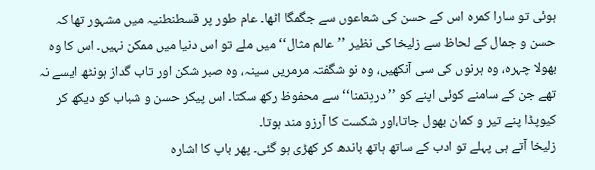ہوئی تو سارا کمرہ اس کے حسن کی شعاعوں سے جگمگا اٹھا۔ عام طور پر قسطنطنیہ میں مشہور تھا کہ حسن و جمال کے لحاظ سے زلیخا کی نظیر ’’عالم مثال‘‘ میں ملے تو اس دنیا میں ممکن نہیں۔ اس کا وہ بھولا چہرہ، وہ ہرنوں کی سی آنکھیں، وہ نو شگفتہ مرمریں سینہ، وہ صبر شکن اور تاب گداز ہونٹھ ایسے نہ تھے جن کے سامنے کوئی اپنے کو ’’دردِتمنا‘‘ سے محفوظ رکھ سکتا۔ اس پیکر حسن و شباب کو دیکھ کر کیوپڈا پنے تیر و کمان بھول جاتا،اور شکست کا آرزو مند ہوتا۔
زلیخا آتے ہی پہلے تو ادب کے ساتھ ہاتھ باندھ کر کھڑی ہو گئی۔ پھر باپ کا اشارہ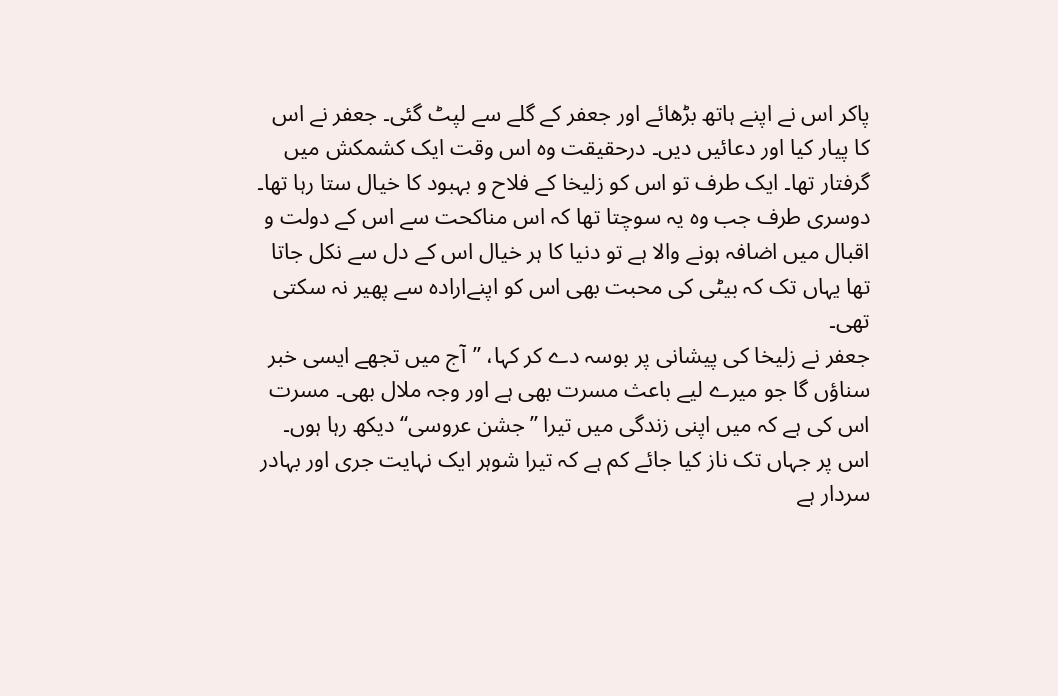پاکر اس نے اپنے ہاتھ بڑھائے اور جعفر کے گلے سے لپٹ گئی۔ جعفر نے اس کا پیار کیا اور دعائیں دیں۔ درحقیقت وہ اس وقت ایک کشمکش میں گرفتار تھا۔ ایک طرف تو اس کو زلیخا کے فلاح و بہبود کا خیال ستا رہا تھا۔ دوسری طرف جب وہ یہ سوچتا تھا کہ اس مناکحت سے اس کے دولت و اقبال میں اضافہ ہونے والا ہے تو دنیا کا ہر خیال اس کے دل سے نکل جاتا تھا یہاں تک کہ بیٹی کی محبت بھی اس کو اپنےارادہ سے پھیر نہ سکتی تھی۔
جعفر نے زلیخا کی پیشانی پر بوسہ دے کر کہا، ’’آج میں تجھے ایسی خبر سناؤں گا جو میرے لیے باعث مسرت بھی ہے اور وجہ ملال بھی۔ مسرت اس کی ہے کہ میں اپنی زندگی میں تیرا ’’جشن عروسی‘‘ دیکھ رہا ہوں۔ اس پر جہاں تک ناز کیا جائے کم ہے کہ تیرا شوہر ایک نہایت جری اور بہادر سردار ہے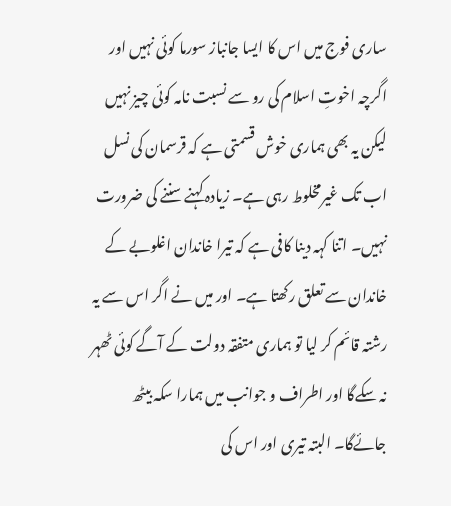ساری فوج میں اس کا ایسا جانباز سورما کوئی نہیں اور اگرچہ اخوتِ اسلام کی رو سے نسبت نامہ کوئی چیز نہیں لیکن یہ بھی ہماری خوش قسمتی ہے کہ قرسمان کی نسل اب تک غیرمخلوط رہی ہے۔ زیادہ کہنے سننے کی ضرورت نہیں۔ اتنا کہہ دینا کافی ہے کہ تیرا خاندان اغلوبے کے خاندان سے تعلق رکھتا ہے۔ اور میں نے اگر اس سے یہ رشتہ قائم کر لیا تو ہماری متفقہ دولت کے آگے کوئی ٹھہر نہ سکےگا اور اطراف و جوانب میں ہمارا سکہ بیٹھ جائےگا۔ البتہ تیری اور اس کی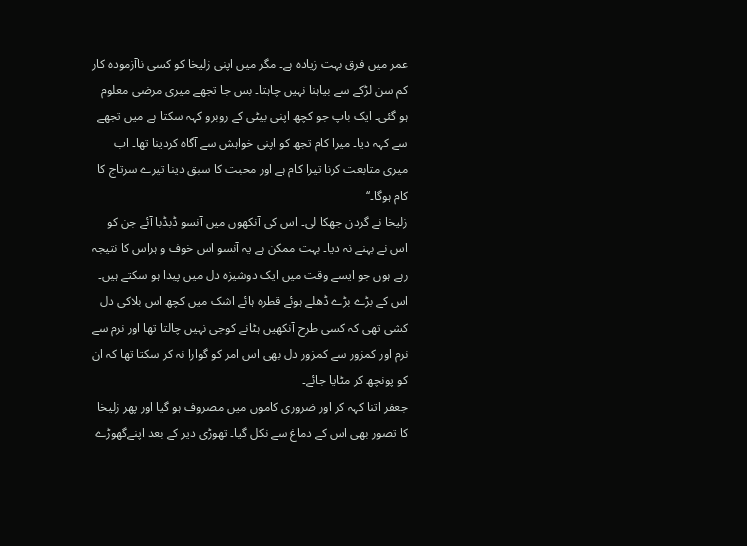عمر میں فرق بہت زیادہ ہے۔ مگر میں اپنی زلیخا کو کسی ناآزمودہ کار کم سن لڑکے سے بیاہنا نہیں چاہتا۔ بس جا تجھے میری مرضی معلوم ہو گئی۔ ایک باپ جو کچھ اپنی بیٹی کے روبرو کہہ سکتا ہے میں تجھے سے کہہ دیا۔ میرا کام تجھ کو اپنی خواہش سے آگاہ کردینا تھا۔ اب میری متابعت کرنا تیرا کام ہے اور محبت کا سبق دینا تیرے سرتاج کا کام ہوگا۔‘‘
زلیخا نے گردن جھکا لی۔ اس کی آنکھوں میں آنسو ڈبڈبا آئے جن کو اس نے بہنے نہ دیا۔ بہت ممکن ہے یہ آنسو اس خوف و ہراس کا نتیجہ رہے ہوں جو ایسے وقت میں ایک دوشیزہ دل میں پیدا ہو سکتے ہیں۔ اس کے بڑے بڑے ڈھلے ہوئے قطرہ ہائے اشک میں کچھ اس بلاکی دل کشی تھی کہ کسی طرح آنکھیں ہٹانے کوجی نہیں چالتا تھا اور نرم سے نرم اور کمزور سے کمزور دل بھی اس امر کو گوارا نہ کر سکتا تھا کہ ان کو پونچھ کر مٹایا جائے۔
جعفر اتنا کہہ کر اور ضروری کاموں میں مصروف ہو گیا اور پھر زلیخا کا تصور بھی اس کے دماغ سے نکل گیا۔ تھوڑی دیر کے بعد اپنےگھوڑے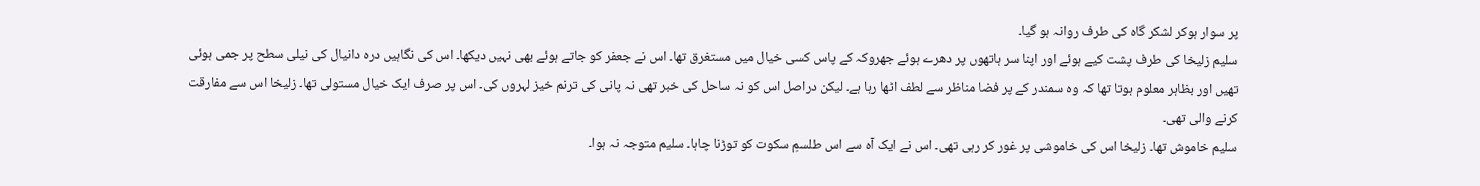پر سوار ہوکر لشکر گاہ کی طرف روانہ ہو گیا۔
سلیم زلیخا کی طرف پشت کیے ہوئے اور اپنا سر ہاتھوں پر دھرے ہوئے جھروکہ کے پاس کسی خیال میں مستغرق تھا۔ اس نے جعفر کو جاتے ہوئے بھی نہیں دیکھا۔ اس کی نگاہیں درہ دانیال کی نیلی سطح پر جمی ہوئی تھیں اور بظاہر معلوم ہوتا تھا کہ وہ سمندر کے پر فضا مناظر سے لطف اٹھا رہا ہے۔ لیکن دراصل اس کو نہ ساحل کی خبر تھی نہ پانی کی ترنم خیز لہروں کی۔ اس پر صرف ایک خیال مستولی تھا۔ زلیخا اس سے مفارقت کرنے والی تھی۔
سلیم خاموش تھا۔ زلیخا اس کی خاموشی پر غور کر رہی تھی۔ اس نے ایک آہ سے اس طلسمِ سکوت کو توڑنا چاہا۔ سلیم متوجہ نہ ہوا۔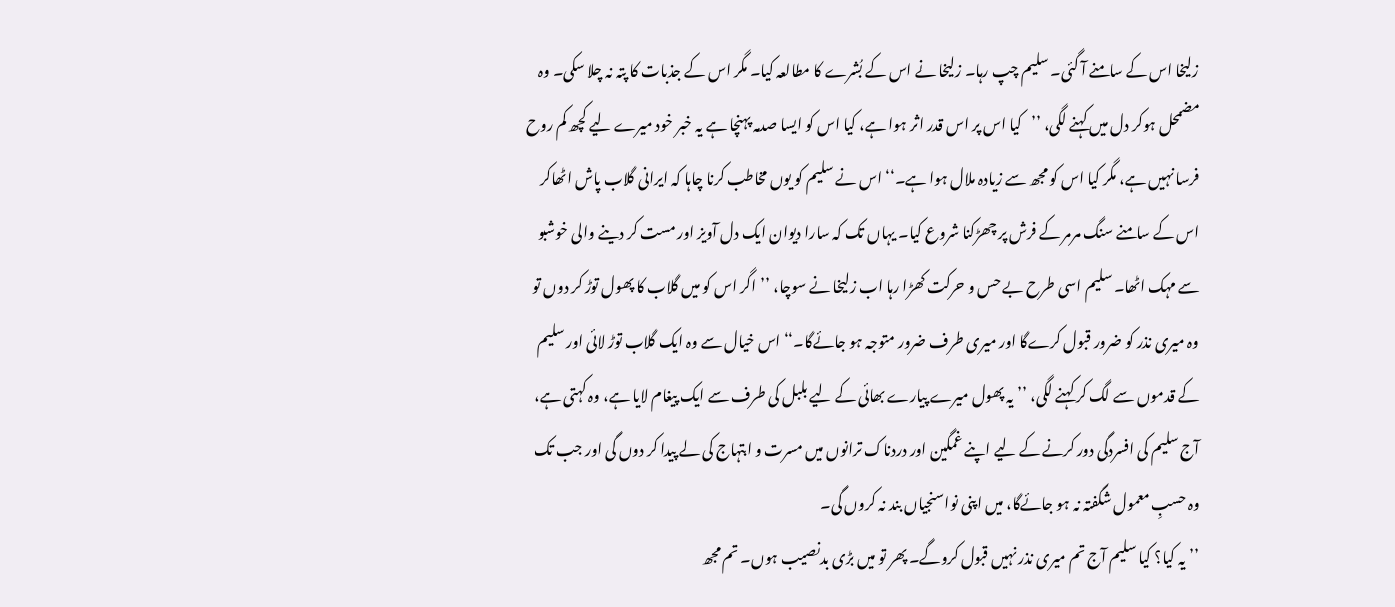زلیخا اس کے سامنے آ گئی۔ سلیم چپ رہا۔ زلیخا نے اس کے بُشرے کا مطالعہ کیا۔ مگر اس کے جذبات کا پتہ نہ چلا سکی۔ وہ مضمحل ہوکر دل میں کہنے لگی، ’’کیا اس پر اس قدر اثر ہوا ہے، کیا اس کو ایسا صدمہ پہنچا ہے یہ خبر خود میرے لیے کچھ کم روح فرسا نہیں ہے، مگر کیا اس کو مجھ سے زیادہ ملال ہوا ہے۔‘‘ اس نے سلیم کو یوں مخاطب کرنا چاہا کہ ایرانی گلاب پاش اٹھاکر اس کے سامنے سنگ مرمر کے فرش پر چھڑکنا شروع کیا۔ یہاں تک کہ سارا دیوان ایک دل آویز اور مست کر دینے والی خوشبو سے مہک اٹھا۔ سلیم اسی طرح بے حس و حرکت کھڑا رہا اب زلیخا نے سوچا، ’’اگر اس کو میں گلاب کا پھول توڑ کر دوں تو وہ میری نذر کو ضرور قبول کرےگا اور میری طرف ضرور متوجہ ہو جائےگا۔‘‘ اس خیال سے وہ ایک گلاب توڑ لائی اور سلیم کے قدموں سے لگ کر کہنے لگی، ’’یہ پھول میرے پیارے بھائی کے لیے بلبل کی طرف سے ایک پیغام لایا ہے، وہ کہتی ہے، آج سلیم کی افسردگی دور کرنے کے لیے اپنے غمگین اور دردناک ترانوں میں مسرت و ابتہاج کی لے پیدا کر دوں گی اور جب تک وہ حسبِ معمول شگفتہ نہ ہو جائےگا، میں اپنی نواسنجیاں بند نہ کروں گی۔
’’یہ کیا؟ کیا سلیم آج تم میری نذر نہیں قبول کروگے۔ پھر تو میں بڑی بدنصیب ہوں۔ تم مجھ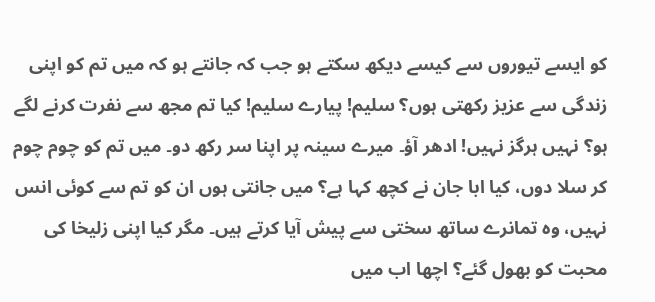کو ایسے تیوروں سے کیسے دیکھ سکتے ہو جب کہ جانتے ہو کہ میں تم کو اپنی زندگی سے عزیز رکھتی ہوں؟ سلیم! پیارے سلیم! کیا تم مجھ سے نفرت کرنے لگے ہو؟ نہیں ہرگز نہیں! ادھر آؤ۔ میرے سینہ پر اپنا سر رکھ دو۔ میں تم کو چوم چوم کر سلا دوں، کیا ابا جان نے کچھ کہا ہے؟ میں جانتی ہوں ان کو تم سے کوئی انس نہیں، وہ تمانرے ساتھ سختی سے پیش آیا کرتے ہیں۔ مگر کیا اپنی زلیخا کی محبت کو بھول گئے؟ اچھا اب میں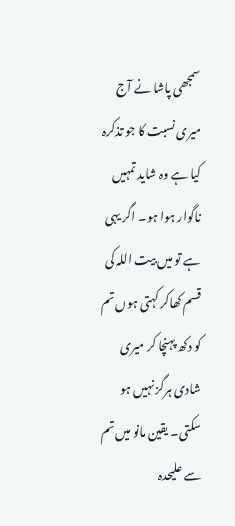سمجھی پاشا نے آج میری نسبت کا جو تذکرہ کیا ہے وہ شاید تمہیں ناگوار ہوا ہو۔ اگر یہی ہے تو میں بیت اللہ کی قسم کھاکر کہتی ہوں تم کو دکھ پہنچا کر میری شادی ہرگز نہیں ہو سکتی۔ یقین مانو میں تم سے علیحدہ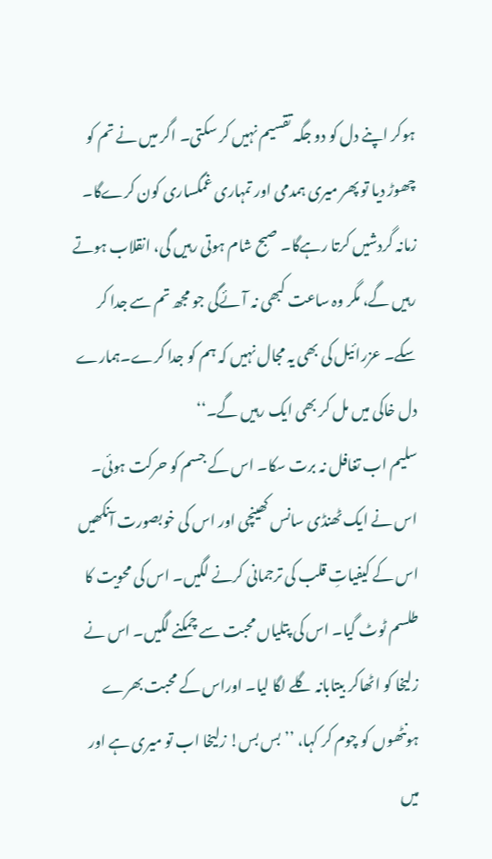ہوکر اپنے دل کو دو جگہ تقسیم نہیں کر سکتی۔ اگر میں نے تم کو چھوڑ دیا تو پھر میری ہمدمی اور تمہاری غمگساری کون کرےگا۔ زمانہ گردشیں کرتا رہےگا۔ صبح شام ہوتی رہیں گی، انقلاب ہوتے رہیں گے، مگر وہ ساعت کبھی نہ آئےگی جو مجھ تم سے جدا کر سکے۔ عزرائیل کی بھی یہ مجال نہیں کہ ہم کو جدا کرے۔ہمارے دل خاکی میں مل کر بھی ایک رہیں گے۔‘‘
سلیم اب تغافل نہ برت سکا۔ اس کے جسم کو حرکت ہوئی۔ اس نے ایک ٹھنڈی سانس کھینچی اور اس کی خوبصورت آنکھیں اس کے کیفیاتِ قلب کی ترجمانی کرنے لگیں۔ اس کی محویت کا طلسم ٹوٹ گیا۔ اس کی پتلیاں محبت سے چمکنے لگیں۔ اس نے زلیخا کو اٹھاکر بیتابانہ گلے لگا لیا۔ اوراس کے محبت بھرے ہونٹھوں کو چوم کر کہا، ’’بس بس! زلیخا اب تو میری ہے اور میں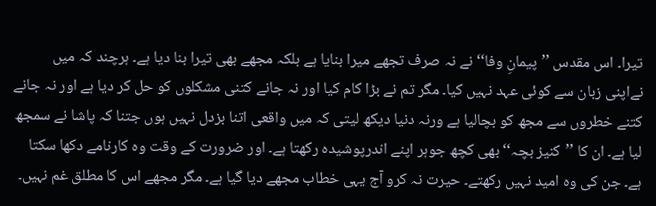تیرا۔ اس مقدس ’’پیمانِ وفا‘‘ نے نہ صرف تجھے میرا بنایا ہے بلکہ مجھے بھی تیرا بنا دیا ہے۔ ہرچند کہ میں نےاپنی زبان سے کوئی عہد نہیں کیا۔ مگر تم نے بڑا کام کیا اور نہ جانے کتنی مشکلوں کو حل کر دیا ہے اور نہ جانے کتنے خطروں سے مجھ کو بچالیا ہے ورنہ دنیا دیکھ لیتی کہ میں واقعی اتنا بزدل نہیں ہوں جتنا کہ پاشا نے سمجھ لیا ہے۔ ان کا ’’کنیز بچہ‘‘ بھی کچھ جوہر اپنے اندرپوشیدہ رکھتا ہے۔ اور ضرورت کے وقت وہ کارنامے دکھا سکتا ہے۔ جن کی وہ امید نہیں رکھتے۔ حیرت نہ کرو آج یہی خطاب مجھے دیا گیا ہے۔ مگر مجھے اس کا مطلق غم نہیں۔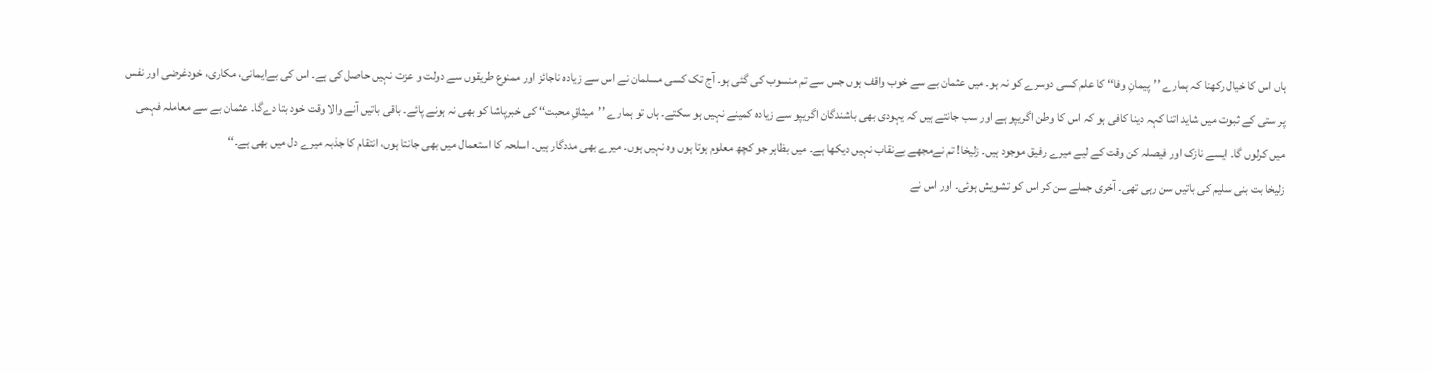ہاں اس کا خیال رکھنا کہ ہمارے ’’پیمانِ وفا‘‘ کا علم کسی دوسرے کو نہ ہو۔ میں عثمان بے سے خوب واقف ہوں جس سے تم منسوب کی گئی ہو۔ آج تک کسی مسلمان نے اس سے زیادہ ناجائز اور ممنوع طریقوں سے دولت و عزت نہیں حاصل کی ہے۔ اس کی بےایمانی، مکاری، خودغرضی اور نفس پر ستی کے ثبوت میں شاید اتنا کہہ دینا کافی ہو کہ اس کا وطن اگریپو ہے اور سب جانتے ہیں کہ یہودی بھی باشندگان اگریپو سے زیادہ کمینے نہیں ہو سکتے۔ ہاں تو ہمارے ’’میثاقِ محبت‘‘ کی خبرپاشا کو بھی نہ ہونے پائے۔ باقی باتیں آنے والا وقت خود بتا دےگا۔ عثمان بے سے معاملہ فہمی میں کرلوں گا۔ ایسے نازک اور فیصلہ کن وقت کے لیے میرے رفیق موجود ہیں۔ زلیخا! تم نےمجھے بےنقاب نہیں دیکھا ہے۔ میں بظاہر جو کچھ معلوم ہوتا ہوں وہ نہیں ہوں۔ میرے بھی مددگار ہیں۔ اسلحہ کا استعمال میں بھی جانتا ہوں، انتقام کا جذبہ میرے دل میں بھی ہے۔‘‘
زلیخا بت بنی سلیم کی باتیں سن رہی تھی۔ آخری جملے سن کر اس کو تشویش ہوئی۔ اور اس نے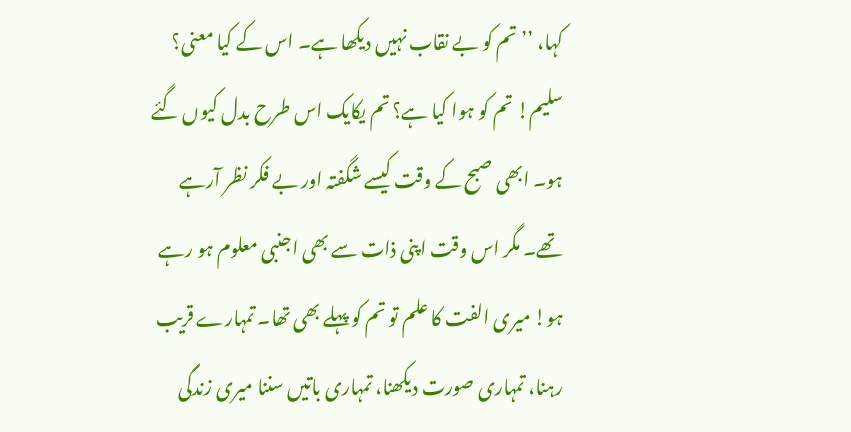کہا، ’’تم کو بے نقاب نہیں دیکھا ہے۔ اس کے کیا معنی؟ سلیم! تم کو ہوا کیا ہے؟ تم یکایک اس طرح بدل کیوں گئے ہو۔ ابھی صبح کے وقت کیسے شگفتہ اور بے فکر نظر آرہے تھے۔ مگر اس وقت اپنی ذات سے بھی اجنبی معلوم ہو رہے ہو! میری الفت کا علم تو تم کو پہلے بھی تھا۔ تمہارے قریب رہنا، تمہاری صورت دیکھنا، تمہاری باتیں سننا میری زندگی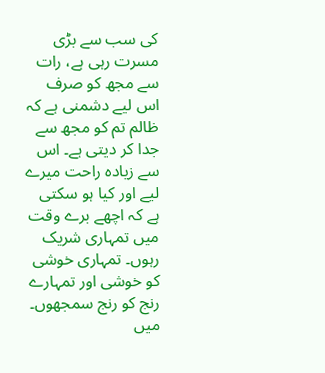کی سب سے بڑی مسرت رہی ہے، رات سے مجھ کو صرف اس لیے دشمنی ہے کہ ظالم تم کو مجھ سے جدا کر دیتی ہے۔ اس سے زیادہ راحت میرے لیے اور کیا ہو سکتی ہے کہ اچھے برے وقت میں تمہاری شریک رہوں۔ تمہاری خوشی کو خوشی اور تمہارے رنج کو رنج سمجھوں۔ میں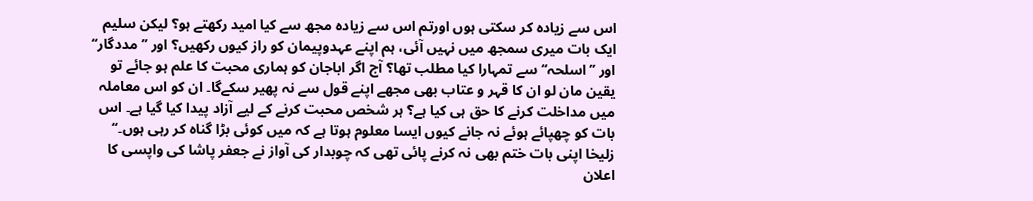اس سے زیادہ کر سکتی ہوں اورتم اس سے زیادہ مجھ سے کیا امید رکھتے ہو؟ لیکن سلیم ایک بات میری سمجھ میں نہیں آئی، ہم اپنے عہدوپیمان کو راز کیوں رکھیں؟ اور ’’مددگار‘‘ اور ’’اسلحہ‘‘ سے تمہارا کیا مطلب تھا؟ آج اگر اباجان کو ہماری محبت کا علم ہو جائے تو یقین مان لو ان کا قہر و عتاب بھی مجھے اپنے قول سے نہ پھیر سکےگا۔ ان کو اس معاملہ میں مداخلت کرنے کا حق ہی کیا ہے؟ ہر شخص محبت کرنے کے لیے آزاد پیدا کیا گیا ہے۔ اس بات کو چھپائے ہوئے نہ جانے کیوں ایسا معلوم ہوتا ہے کہ میں کوئی بڑا گناہ کر رہی ہوں۔‘‘
زلیخا اپنی بات ختم بھی نہ کرنے پائی تھی کہ چوبدار کی آواز نے جعفر پاشا کی واپسی کا اعلان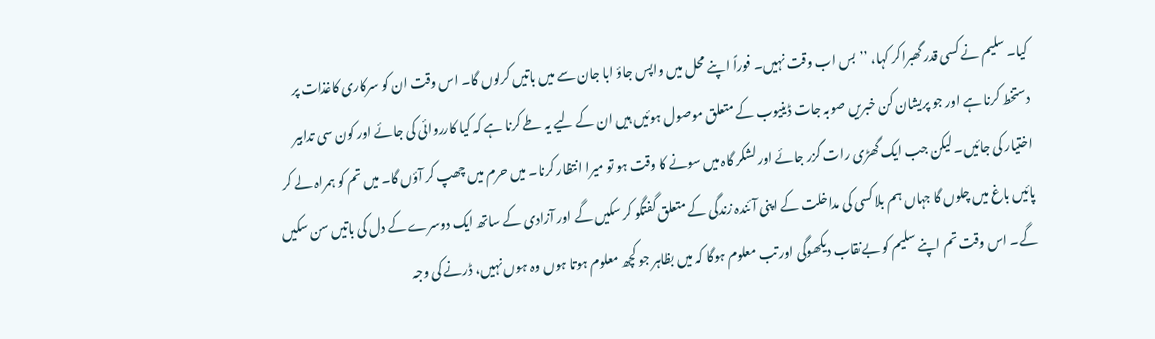کیا۔ سلیم نے کسی قدر گھبراکر کہا، ’’بس اب وقت نہیں۔ فوراً اپنے محل میں واپس جاؤ ابا جان سے میں باتیں کرلوں گا۔ اس وقت ان کو سرکاری کاغذات پر دستخط کرنا ہے اور جو پریشان کن خبریں صوبہ جات ڈینیوب کے متعلق موصول ہوئیں ہیں ان کے لیے یہ طے کرنا ہے کہ کیا کارروائی کی جائے اور کون سی تدابیر اختیار کی جائیں۔ لیکن جب ایک گھڑی رات گزر جائے اور لشکر گاہ میں سونے کا وقت ہو تو میرا انتظار کرنا۔ میں حرم میں چھپ کر آؤں گا۔ میں تم کو ہمراہ لے کر پائیں باغ میں چلوں گا جہاں ہم بلا کسی کی مداخلت کے اپنی آئندہ زندگی کے متعلق گفتگو کر سکیں گے اور آزادی کے ساتھ ایک دوسرے کے دل کی باتیں سن سکیں گے۔ اس وقت تم اپنے سلیم کو بےنقاب دیکھوگی اور تب معلوم ہوگا کہ میں بظاہر جو کچھ معلوم ہوتا ہوں وہ ہوں نہیں، ڈرنے کی وجہ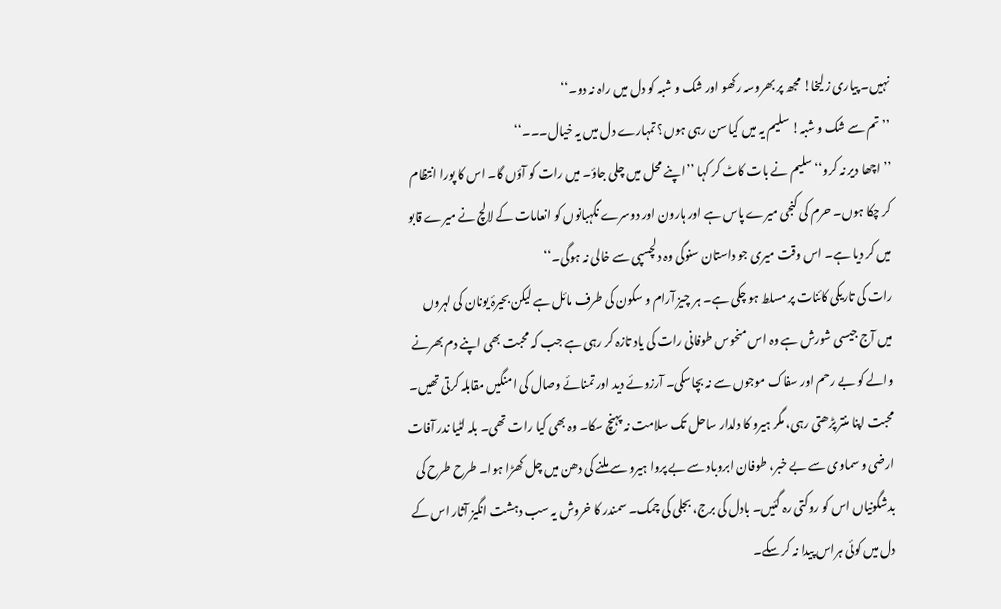نہیں۔ پیاری زلیخا! مجھ پر بھروسہ رکھو اور شک و شبہ کو دل میں راہ نہ دو۔‘‘
’’تم سے شک و شبہ! سلیم یہ میں کیا سن رہی ہوں؟ تمہارے دل میں یہ خیال۔۔۔‘‘
’’اچھا دیر نہ کرو‘‘ سلیم نے بات کاٹ کر کہا ’’اپنے محل میں چلی جاؤ۔ میں رات کو آؤں گا۔ اس کا پورا انتظام کر چکا ہوں۔ حرم کی کنجی میرے پاس ہے اور ہارون اور دوسرے نگہبانوں کو انعامات کے لالچ نے میرے قابو میں کر دیا ہے۔ اس وقت میری جو داستان سنوگی وہ دلچسپی سے خالی نہ ہوگی۔‘‘
رات کی تاریکی کائنات پر مسلط ہو چکی ہے۔ ہر چیز آرام و سکون کی طرف مائل ہے لیکن بحیرۂ یونان کی لہروں میں آج جیسی شورش ہے وہ اس منحوس طوفانی رات کی یاد تازہ کر رہی ہے جب کہ محبت بھی اپنے دم بھرنے والے کو بے رحم اور سفاک موجوں سے نہ بچاسکی۔ آرزوئے دید اور تمنائے وصال کی امنگیں مقابلہ کرتی تھیں۔ محبت اپنا منتر پڑھتی رہی، مگر ہیرو کا دلدار ساحل تک سلامت نہ پہنچ سکا۔ وہ بھی کیا رات تھی۔ بلہ لٹیا ندر آفات ارضی و سماوی سے بے خبر، طوفان ابروباد سے بے پروا ہیرو سے ملنے کی دھن میں چل کھڑا ہوا۔ طرح طرح کی بدشگونیاں اس کو روکتی رہ گئیں۔ بادل کی برج، بجلی کی چمک۔ سمندر کا خروش یہ سب دہشت انگیز آثار اس کے دل میں کوئی ہراس پیدا نہ کر سکے۔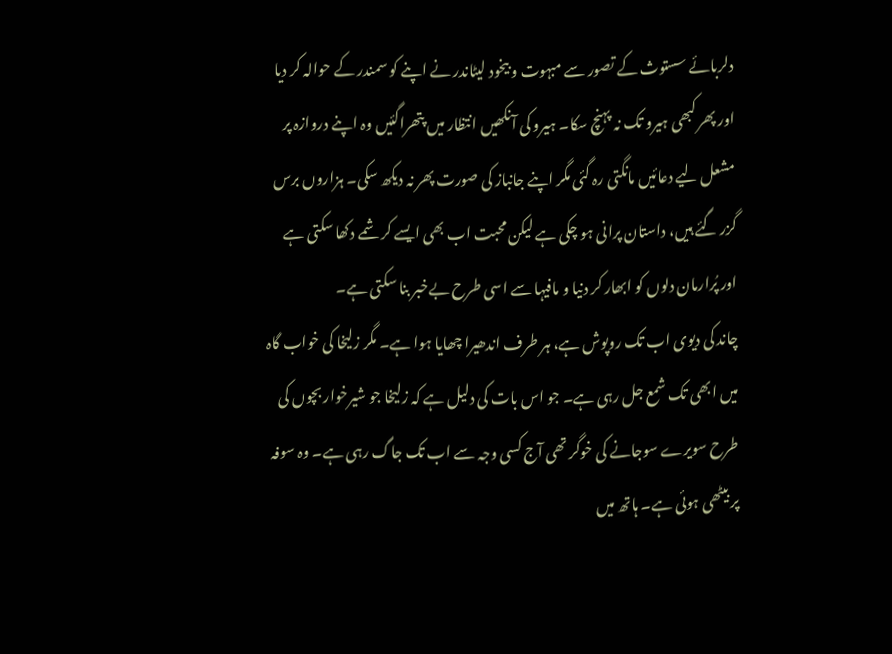دلربائے سستوث کے تصور سے مبہوت و بیخود لیٹاندر نے اپنے کو سمندر کے حوالہ کر دیا اور پھر کبھی ہیرو تک نہ پہنچ سکا۔ ہیرو کی آنکھیں انتظار میں پتھراگئیں وہ اپنے دروازہ پر مشعل لیے دعائیں مانگتی رہ گئی مگر اپنے جانباز کی صورت پھر نہ دیکھ سکی۔ ہزاروں برس گزر گئے ہیں، داستان پرانی ہو چکی ہے لیکن محبت اب بھی ایسے کرشمے دکھا سکتی ہے اور پُرارمان دلوں کو ابھار کر دنیا و مافیہا سے اسی طرح بےخبر بنا سکتی ہے۔
چاند کی دیوی اب تک روپوش ہے، ہر طرف اندھیرا چھایا ہوا ہے۔ مگر زلیخا کی خواب گاہ میں ابھی تک شمع جل رہی ہے۔ جو اس بات کی دلیل ہے کہ زلیخا جو شیرخوار بچوں کی طرح سویرے سوجانے کی خوگر تھی آج کسی وجہ سے اب تک جاگ رہی ہے۔ وہ سوفہ پر بیٹھی ہوئی ہے۔ ہاتھ میں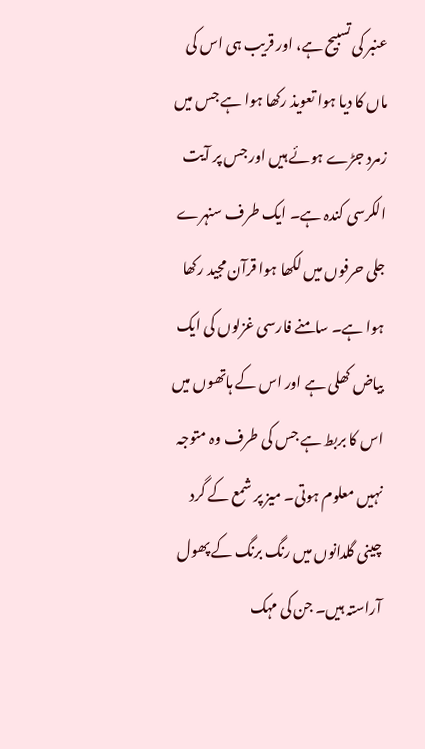عنبر کی تسبیح ہے، اور قریب ہی اس کی ماں کا دیا ہوا تعویذ رکھا ہوا ہے جس میں زمرد جڑے ہوئے ہیں اور جس پر آیت الکرسی کندہ ہے۔ ایک طرف سنہرے جلی حرفوں میں لکھا ہوا قرآن مجید رکھا ہوا ہے۔ سامنے فارسی غزلوں کی ایک بیاض کھلی ہے اور اس کے ہاتھوں میں اس کا بربط ہے جس کی طرف وہ متوجہ نہیں معلوم ہوتی۔ میز پر شمع کے گرد چینی گلدانوں میں رنگ برنگ کے پھول آراستہ ہیں۔ جن کی مہک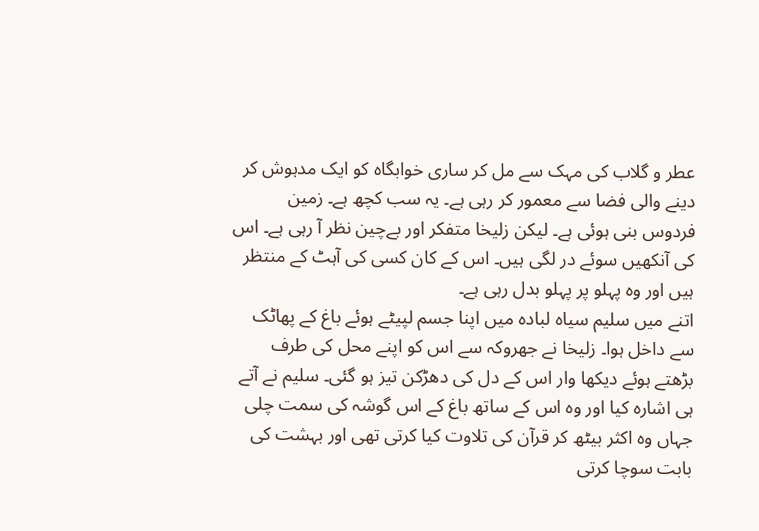عطر و گلاب کی مہک سے مل کر ساری خوابگاہ کو ایک مدہوش کر دینے والی فضا سے معمور کر رہی ہے۔ یہ سب کچھ ہے۔ زمین فردوس بنی ہوئی ہے۔ لیکن زلیخا متفکر اور بےچین نظر آ رہی ہے۔ اس کی آنکھیں سوئے در لگی ہیں۔ اس کے کان کسی کی آہٹ کے منتظر ہیں اور وہ پہلو پر پہلو بدل رہی ہے۔
اتنے میں سلیم سیاہ لبادہ میں اپنا جسم لپیٹے ہوئے باغ کے پھاٹک سے داخل ہوا۔ زلیخا نے جھروکہ سے اس کو اپنے محل کی طرف بڑھتے ہوئے دیکھا وار اس کے دل کی دھڑکن تیز ہو گئی۔ سلیم نے آتے ہی اشارہ کیا اور وہ اس کے ساتھ باغ کے اس گوشہ کی سمت چلی جہاں وہ اکثر بیٹھ کر قرآن کی تلاوت کیا کرتی تھی اور بہشت کی بابت سوچا کرتی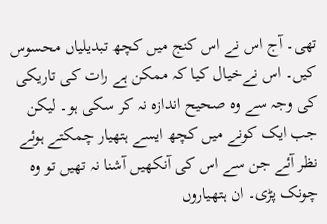تھی۔ آج اس نے اس کنج میں کچھ تبدیلیاں محسوس کیں۔ اس نےخیال کیا کہ ممکن ہے رات کی تاریکی کی وجہ سے وہ صحیح اندازہ نہ کر سکی ہو۔ لیکن جب ایک کونے میں کچھ ایسے ہتھیار چمکتے ہوئے نظر آئے جن سے اس کی آنکھیں آشنا نہ تھیں تو وہ چونک پڑی۔ ان ہتھیاروں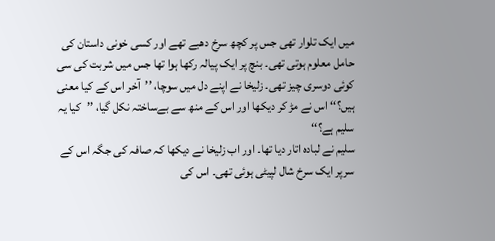میں ایک تلوار تھی جس پر کچھ سرخ دھبے تھے اور کسی خونی داستان کی حامل معلوم ہوتی تھی۔ بنچ پر ایک پیالہ رکھا ہوا تھا جس میں شربت کی سی کوئی دوسری چیز تھی۔ زلیخا نے اپنے دل میں سوچا، ’’آخر اس کے کیا معنی ہیں؟‘‘ اس نے مڑ کر دیکھا اور اس کے منھ سے بےساختہ نکل گیا، ’’کیا یہ سلیم ہے؟‘‘
سلیم نے لبادہ اتار دیا تھا۔ اور اب زلیخا نے دیکھا کہ صافہ کی جگہ اس کے سرپر ایک سرخ شال لپیٹی ہوئی تھی۔ اس کی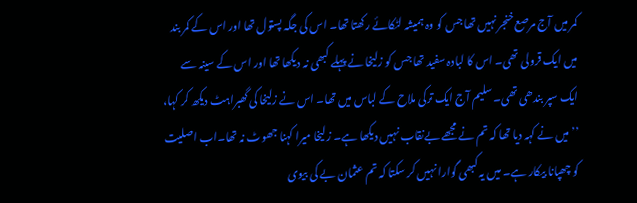کمر میں آج مرصع خنجر نہیں تھا جس کو وہ ہمیشہ لٹکائے رکھتا تھا۔ اس کی جگہ پستول تھا اور اس کے کمر بند میں ایک قرولی تھی۔ اس کا لبادہ سفید تھا جس کو زلیخا نے پہلے کبھی نہ دیکھا تھا اور اس کے سینہ سے ایک سپر بندھی تھی۔ سلیم آج ایک ترکی ملاح کے لباس میں تھا۔ اس نے زلیخا کی گھبراہٹ دیکھ کر کہا،
’’میں نے کہہ دیا تھا کہ تم نے مجھے بےنقاب نہیں دیکھا ہے۔ زلیخا میرا کہنا جھوٹ نہ تھا۔اب اصلیت کو چھپانا بیکار ہے۔ میں یہ کبھی گوارا نہیں کر سکتا کہ تم عثمان بے کی بیوی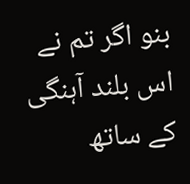بنو اگر تم نے اس بلند آہنگی کے ساتھ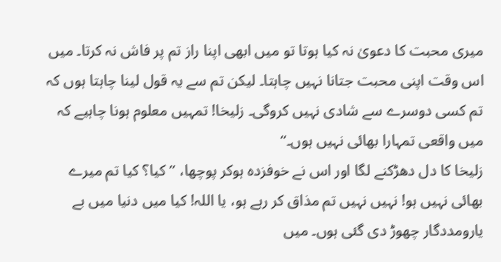میری محبت کا دعویٰ نہ کیا ہوتا تو میں ابھی اپنا راز تم پر فاش نہ کرتا۔ میں اس وقت اپنی محبت جتانا نہیں چاہتا۔ لیکن تم سے یہ قول لینا چاہتا ہوں کہ تم کسی دوسرے سے شادی نہیں کروگی۔ زلیخا! تمہیں معلوم ہونا چاہیے کہ میں واقعی تمہارا بھائی نہیں ہوں۔‘‘
زلیخا کا دل دھڑکنے لگا اور اس نے خوفزدہ ہوکر پوچھا، ’’کیا؟ کیا تم میرے بھائی نہیں ہو! نہیں نہیں تم مذاق کر رہے ہو، یا اللہ! کیا میں دنیا میں بے یارومددگار چھوڑ دی گئی ہوں۔ میں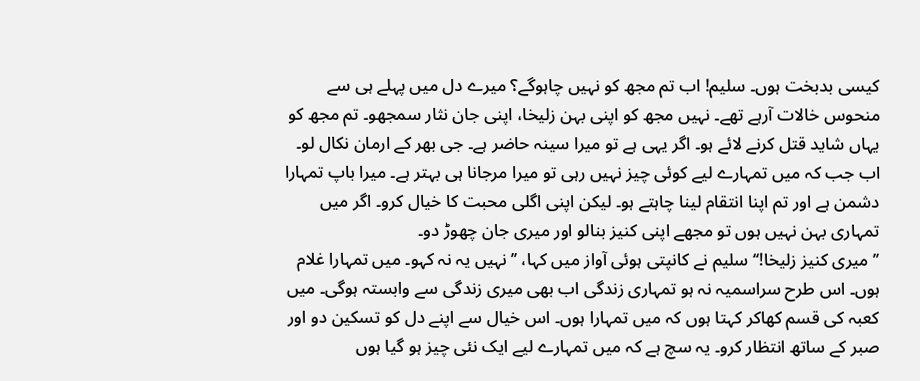کیسی بدبخت ہوں۔ سلیم! اب تم مجھ کو نہیں چاہوگے؟ میرے دل میں پہلے ہی سے منحوس خالات آرہے تھے۔ نہیں مجھ کو اپنی بہن زلیخا، اپنی جان نثار سمجھو۔ تم مجھ کو یہاں شاید قتل کرنے لائے ہو۔ اگر یہی ہے تو میرا سینہ حاضر ہے۔ جی بھر کے ارمان نکال لو۔ اب جب کہ میں تمہارے لیے کوئی چیز نہیں رہی تو میرا مرجانا ہی بہتر ہے۔ میرا باپ تمہارا دشمن ہے اور تم اپنا انتقام لینا چاہتے ہو۔ لیکن اپنی اگلی محبت کا خیال کرو۔ اگر میں تمہاری بہن نہیں ہوں تو مجھے اپنی کنیز بنالو اور میری جان چھوڑ دو۔
’’میری کنیز زلیخا!‘‘ سلیم نے کانپتی ہوئی آواز میں کہا، ’’نہیں یہ نہ کہو۔ میں تمہارا غلام ہوں۔ اس طرح سراسمیہ نہ ہو تمہاری زندگی اب بھی میری زندگی سے وابستہ ہوگی۔ میں کعبہ کی قسم کھاکر کہتا ہوں کہ میں تمہارا ہوں۔ اس خیال سے اپنے دل کو تسکین دو اور صبر کے ساتھ انتظار کرو۔ یہ سچ ہے کہ میں تمہارے لیے ایک نئی چیز ہو گیا ہوں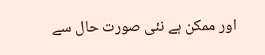اور ممکن ہے نئی صورت حال سے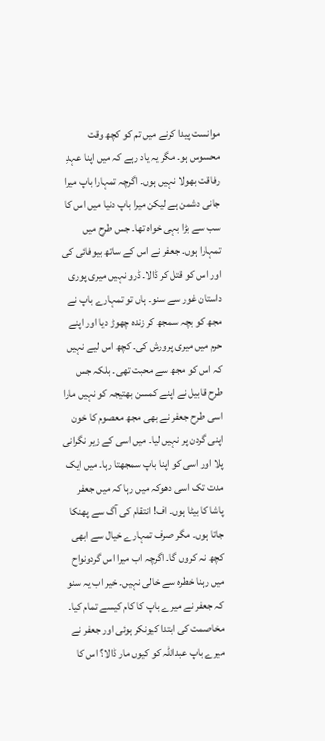موانست پیدا کرنے میں تم کو کچھ وقت محسوس ہو۔ مگر یہ یاد رہے کہ میں اپنا عہدِ رفاقت بھولا نہیں ہوں۔ اگرچہ تمہارا باپ میرا جانی دشمن ہے لیکن میرا باپ دنیا میں اس کا سب سے بڑا بہی خواہ تھا۔ جس طرح میں تمہارا ہوں۔ جعفر نے اس کے ساتھ بیوفائی کی اور اس کو قتل کر ڈالا۔ ڈرو نہیں میری پوری داستان غور سے سنو۔ ہاں تو تمہارے باپ نے مجھ کو بچہ سمجھ کر زندہ چھوڑ دیا اور اپنے حرم میں میری پرورش کی۔ کچھ اس لیے نہیں کہ اس کو مجھ سے محبت تھی۔ بلکہ جس طرح قابیل نے اپنے کمسن بھتیجہ کو نہیں مارا اسی طرح جعفر نے بھی مجھ معصوم کا خون اپنی گردن پر نہیں لیا۔ میں اسی کے زیر نگرانی پلا اور اسی کو اپنا باپ سمجھتا رہا۔ میں ایک مدت تک اسی دھوکہ میں رہا کہ میں جعفر پاشا کا بیٹا ہوں۔ اف! انتقام کی آگ سے پھنکا جاتا ہوں۔ مگر صرف تمہارے خیال سے ابھی کچھ نہ کروں گا۔ اگرچہ اب میرا اس گردونواح میں رہنا خطرہ سے خالی نہیں۔ خیر اب یہ سنو کہ جعفر نے میرے باپ کا کام کیسے تمام کیا۔ مخاصمت کی ابتدا کیونکر ہوئی اور جعفر نے میرے باپ عبداللہ کو کیوں مار ڈالا؟ اس کا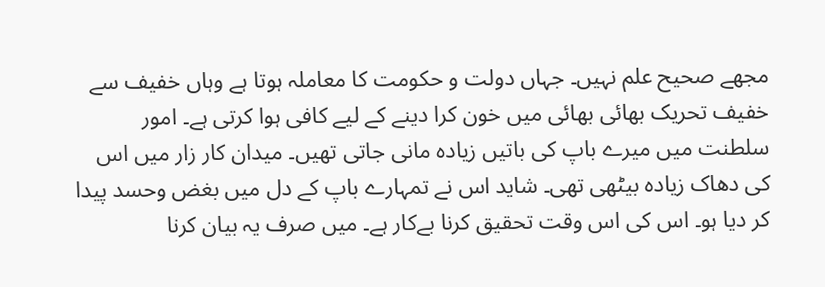مجھے صحیح علم نہیں۔ جہاں دولت و حکومت کا معاملہ ہوتا ہے وہاں خفیف سے خفیف تحریک بھائی بھائی میں خون کرا دینے کے لیے کافی ہوا کرتی ہے۔ امور سلطنت میں میرے باپ کی باتیں زیادہ مانی جاتی تھیں۔ میدان کار زار میں اس کی دھاک زیادہ بیٹھی تھی۔ شاید اس نے تمہارے باپ کے دل میں بغض وحسد پیدا کر دیا ہو۔ اس کی اس وقت تحقیق کرنا بےکار ہے۔ میں صرف یہ بیان کرنا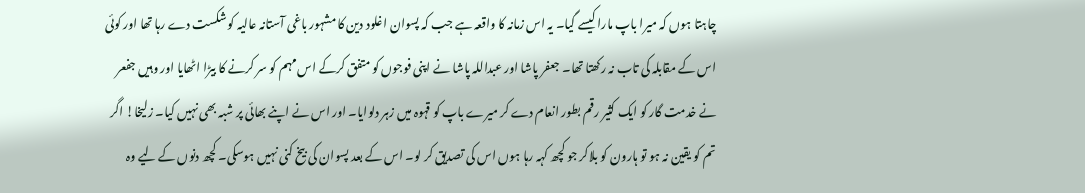چاہتا ہوں کہ میرا باپ مارا کیسے گیا۔ یہ اس زمانہ کا واقعہ ہے جب کہ پسوان اغلود دین کا مشہور باغی آستانہ عالیہ کو شکست دے رہا تھا اور کوئی اس کے مقابلہ کی تاب نہ رکھتا تھا۔ جعفر پاشا اور عبداللہ پاشا نے اپنی فوجوں کو متفق کرکے اس مہم کو سر کرنے کا بیڑا اٹھایا اور وہیں جفعر نے خدمت گار کو ایک کثیر رقم بطور انعام دے کر میرے باپ کو قہوہ میں زہر دلوایا۔ اور اس نے اپنے بھائی پر شبہ بھی نہیں کیا۔ زلیخا! اگر تم کو یقین نہ ہو تو ہارون کو بلاکر جو کچھ کہہ رہا ہوں اس کی تصدیق کر لو۔ اس کے بعد پسوان کی بیخ کنی نہیں ہوسکی۔ کچھ دنوں کے لیے وہ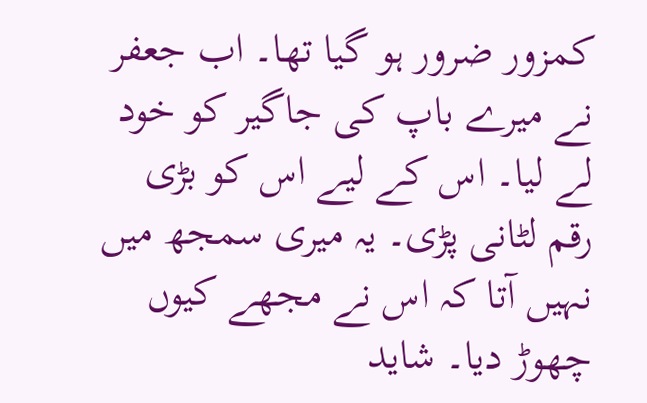کمزور ضرور ہو گیا تھا۔ اب جعفر نے میرے باپ کی جاگیر کو خود لے لیا۔ اس کے لیے اس کو بڑی رقم لٹانی پڑی۔ یہ میری سمجھ میں نہیں آتا کہ اس نے مجھے کیوں چھوڑ دیا۔ شاید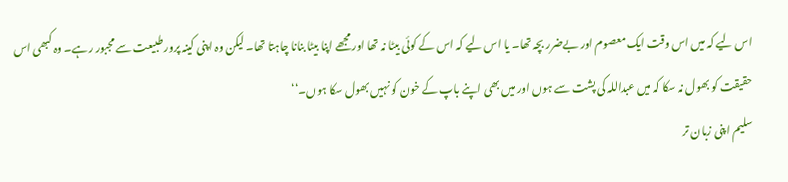اس لیے کہ میں اس وقت ایک معصوم اور بےضرر بچہ تھا۔ یا اس لیے کہ اس کے کوئی بیٹا نہ تھا اور مجھے اپنا بیٹا بنانا چاہتا تھا۔ لیکن وہ اپنی کینہ پرور طبیعت سے مجبور رہے۔ وہ کبھی اس حقیقت کو بھول نہ سکا کہ میں عبداللہ کی پشت سے ہوں اور میں بھی اپنے باپ کے خون کو نہیں بھول سکا ہوں۔‘‘
سلیم اپنی زبان تر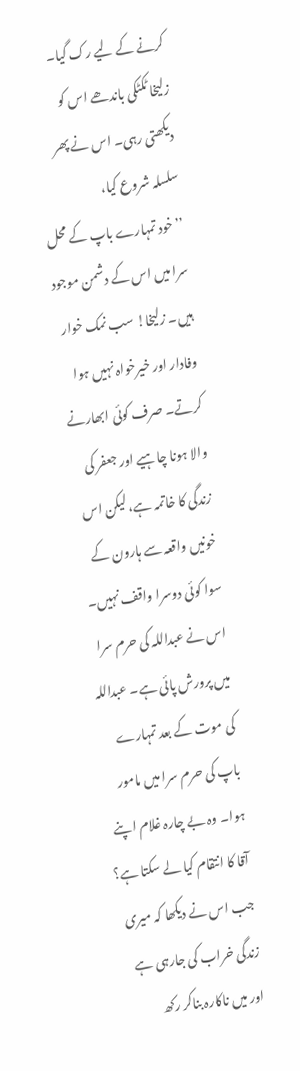کرنے کے لیے رک گیا۔ زلیخا ٹکٹکی باندھے اس کو دیکھتی رہی۔ اس نے پھر سلسلہ شروع کیا،
’’خود تمہارے باپ کے محل سرا میں اس کے دشمن موجود ہیں۔ زلیخا! سب نمک خوار وفادار اور خیرخواہ نہیں ہوا کرتے۔ صرف کوئی ابھارنے والا ہونا چاہیے اور جعفر کی زندگی کا خاتمہ ہے، لیکن اس خونیں واقعہ سے ہارون کے سوا کوئی دوسرا واقف نہیں۔ اس نے عبداللہ کی حرم سرا میں پرورش پائی ہے۔ عبداللہ کی موت کے بعد تمہارے باپ کی حرم سرا میں مامور ہوا۔ وہ بے چارہ غلام اپنے آقا کا انتقام کیا لے سکتا ہے؟ جب اس نے دیکھا کہ میری زندگی خراب کی جارہی ہے اور میں ناکارہ بناکر رکھ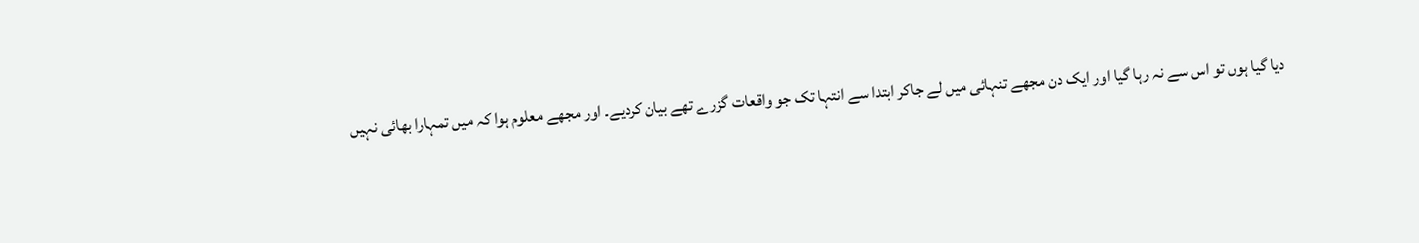دیا گیا ہوں تو اس سے نہ رہا گیا اور ایک دن مجھے تنہائی میں لے جاکر ابتدا سے انتہا تک جو واقعات گزرے تھے بیان کردیے۔ اور مجھے معلوم ہوا کہ میں تمہارا بھائی نہیں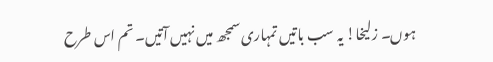ہوں۔ زلیخا! یہ سب باتیں تمہاری سمجھ میں نہیں آتیں۔ تم اس طرح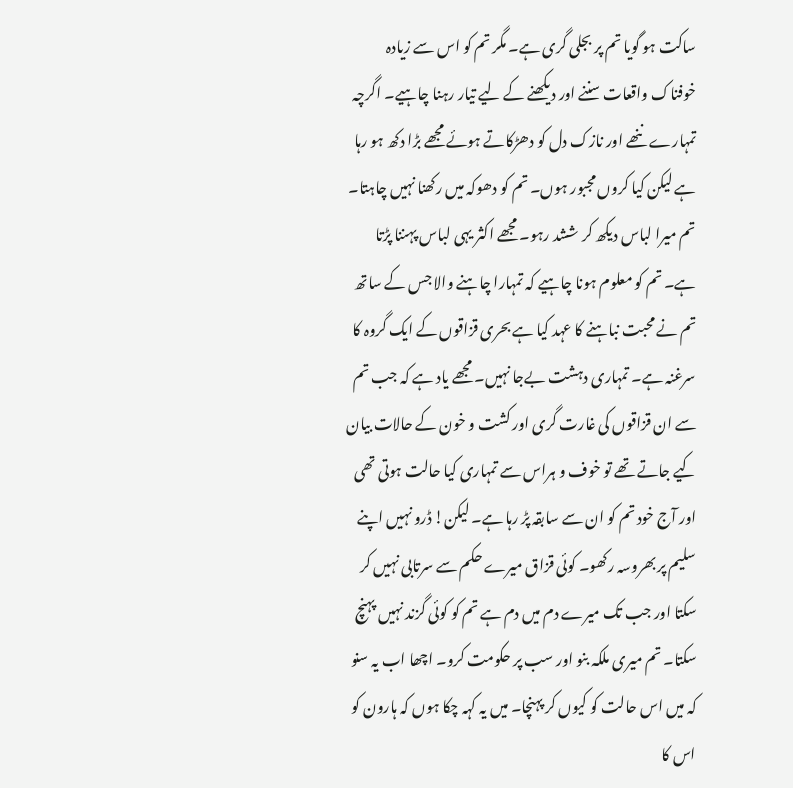ساکت ہو گویا تم پر بجلی گری ہے۔ مگر تم کو اس سے زیادہ خوفناک واقعات سننے اور دیکھنے کے لیے تیار رہنا چاہیے۔ اگرچہ تمہارے ننھے اور نازک دل کو دھڑکاتے ہوئے مجھے بڑا دکھ ہو رہا ہے لیکن کیا کروں مجبور ہوں۔ تم کو دھوکہ میں رکھنا نہیں چاہتا۔ تم میرا لباس دیکھ کر ششد رہو۔ مجھے اکثر یہی لباس پہننا پڑتا ہے۔ تم کو معلوم ہونا چاہیے کہ تمہارا چاہنے والا جس کے ساتھ تم نے محبت نباہنے کا عہد کیا ہے بحری قزاقوں کے ایک گروہ کا سرغنہ ہے۔ تمہاری دہشت بےجا نہیں۔ مجھے یاد ہے کہ جب تم سے ان قزاقوں کی غارت گری اور کشت و خون کے حالات بیان کیے جاتے تھے تو خوف و ہراس سے تمہاری کیا حالت ہوتی تھی اور آج خود تم کو ان سے سابقہ پڑ رہا ہے۔ لیکن! ڈرو نہیں اپنے سلیم پر بھروسہ رکھو۔ کوئی قزاق میرے حکم سے سرتابی نہیں کر سکتا اور جب تک میرے دم میں دم ہے تم کو کوئی گزند نہیں پہنچ سکتا۔ تم میری ملکہ بنو اور سب پر حکومت کرو۔ اچھا اب یہ سنو کہ میں اس حالت کو کیوں کر پہنچا۔ میں یہ کہہ چکا ہوں کہ ہارون کو اس کا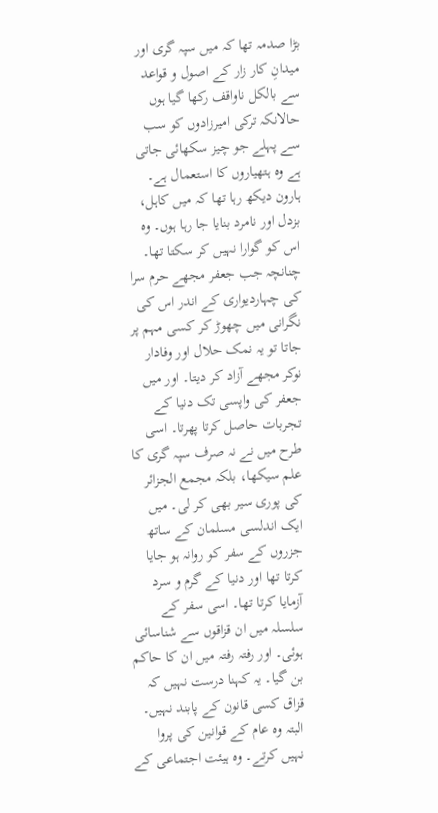بڑا صدمہ تھا کہ میں سپہ گری اور میدانِ کار زار کے اصول و قواعد سے بالکل ناواقف رکھا گیا ہوں حالانکہ ترکی امیرزادوں کو سب سے پہلے جو چیز سکھائی جاتی ہے وہ ہتھیاروں کا استعمال ہے۔ ہارون دیکھ رہا تھا کہ میں کاہل، بزدل اور نامرد بنایا جا رہا ہوں۔ وہ اس کو گوارا نہیں کر سکتا تھا۔ چنانچہ جب جعفر مجھے حرم سرا کی چہاردیواری کے اندر اس کی نگرانی میں چھوڑ کر کسی مہم پر جاتا تو یہ نمک حلال اور وفادار نوکر مجھے آزاد کر دیتا۔ اور میں جعفر کی واپسی تک دنیا کے تجربات حاصل کرتا پھرتا۔ اسی طرح میں نے نہ صرف سپہ گری کا علم سیکھا، بلکہ مجمع الجزائر کی پوری سیر بھی کر لی۔ میں ایک اندلسی مسلمان کے ساتھ جزروں کے سفر کو روانہ ہو جایا کرتا تھا اور دنیا کے گرم و سرد آزمایا کرتا تھا۔ اسی سفر کے سلسلہ میں ان قزاقوں سے شناسائی ہوئی۔ اور رفتہ رفتہ میں ان کا حاکم بن گیا۔ یہ کہنا درست نہیں کہ قزاق کسی قانون کے پابند نہیں۔ البتہ وہ عام کے قوانین کی پروا نہیں کرتے۔ وہ ہیئت اجتماعی کے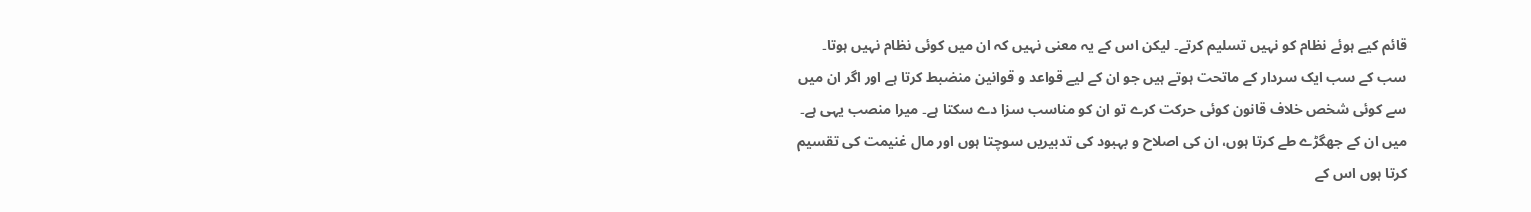قائم کیے ہوئے نظام کو نہیں تسلیم کرتے۔ لیکن اس کے یہ معنی نہیں کہ ان میں کوئی نظام نہیں ہوتا۔ سب کے سب ایک سردار کے ماتحت ہوتے ہیں جو ان کے لیے قواعد و قوانین منضبط کرتا ہے اور اگر ان میں سے کوئی شخص خلاف قانون کوئی حرکت کرے تو ان کو مناسب سزا دے سکتا ہے۔ میرا منصب یہی ہے۔ میں ان کے جھگڑے طے کرتا ہوں، ان کی اصلاح و بہبود کی تدبیریں سوچتا ہوں اور مال غنیمت کی تقسیم کرتا ہوں اس کے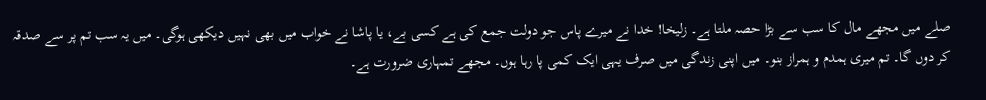صلے میں مجھے مال کا سب سے بڑا حصہ ملتا ہے۔ زلیخا! خدا نے میرے پاس جو دولت جمع کی ہے کسی بے، یا پاشا نے خواب میں بھی نہیں دیکھی ہوگی۔ میں یہ سب تم پر سے صدقہ کر دوں گا۔ تم میری ہمدم و ہمراز بنو۔ میں اپنی زندگی میں صرف یہی ایک کمی پا رہا ہوں۔ مجھے تمہاری ضرورت ہے۔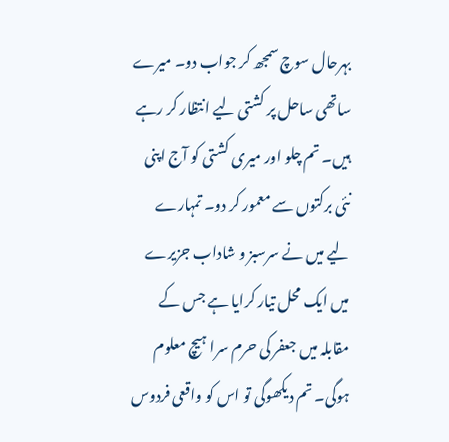بہرحال سوچ سمجھ کر جواب دو۔ میرے ساتھی ساحل پر کشتی لیے انتظار کر رہے ہیں۔ تم چلو اور میری کشتی کو آج اپنی نئی برکتوں سے معمور کر دو۔ تمہارے لیے میں نے سرسبز و شاداب جزیرے میں ایک محل تیار کرایا ہے جس کے مقابلہ میں جعفر کی حرم سرا ہیچ معلوم ہوگی۔ تم دیکھوگی تو اس کو واقعی فردوس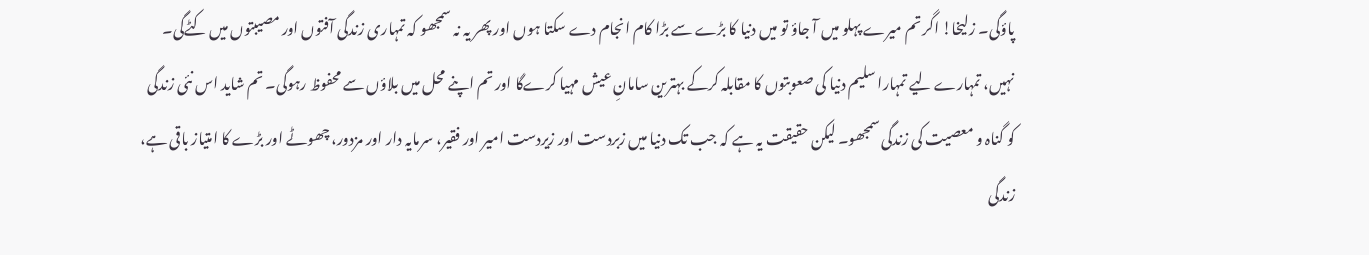پاؤگی۔ زلیخا! اگر تم میرے پہلو میں آ جاؤ تو میں دنیا کا بڑے سے بڑا کام انجام دے سکتا ہوں اور پھر یہ نہ سمجھو کہ تمہاری زندگی آفتوں اور مصیبتوں میں کٹےگی۔ نہیں، تمہارے لیے تمہارا سلیم دنیا کی صعوبتوں کا مقابلہ کرکے بہترین سامانِ عیش مہیا کرےگا اور تم اپنے محل میں بلاؤں سے محفوظ رہوگی۔ تم شاید اس نئی زندگی کو گناہ و معصیت کی زندگی سمجھو۔ لیکن حقیقت یہ ہے کہ جب تک دنیا میں زبردست اور زیردست امیر اور فقیر، سرمایہ دار اور مزدور، چھوٹے اور بڑے کا امتیاز باقی ہے، زندگی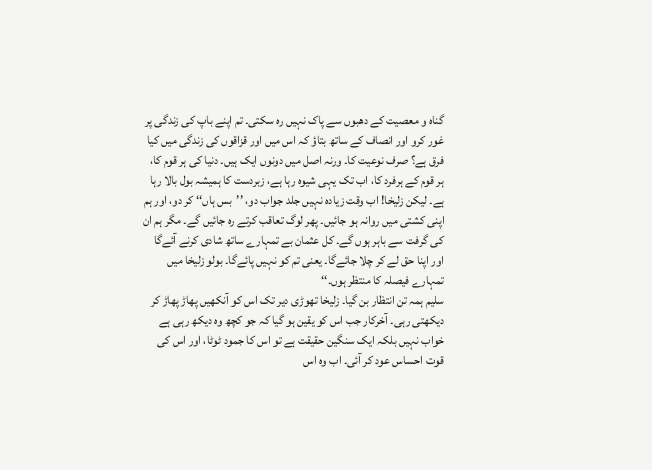گناہ و معصیت کے دھبوں سے پاک نہیں رہ سکتی۔ تم اپنے باپ کی زندگی پر غور کرو اور انصاف کے ساتھ بتاؤ کہ اس میں اور قزاقوں کی زندگی میں کیا فرق ہے؟ صرف نوعیت کا۔ ورنہ اصل میں دونوں ایک ہیں۔ دنیا کی ہر قوم کا، ہر قوم کے ہرفرد کا، اب تک یہی شیوہ رہا ہے، زبردست کا ہمیشہ بول بالا رہا ہے۔ لیکن زلیخا! اب وقت زیادہ نہیں جلد جواب دو، ’’بس ہاں‘‘ کر دو، اور ہم اپنی کشتی میں روانہ ہو جائیں۔ پھر لوگ تعاقب کرتے رہ جائیں گے۔ مگر ہم ان کی گرفت سے باہر ہوں گے۔ کل عثمان بے تمہارے ساتھ شادی کرنے آئےگا اور اپنا حق لے کر چلا جائےگا۔ یعنی تم کو نہیں پائےگا۔ بولو زلیخا میں تمہارے فیصلہ کا منتظر ہوں۔‘‘
سلیم ہمہ تن انتظار بن گیا۔ زلیخا تھوڑی دیر تک اس کو آنکھیں پھاڑ پھاڑ کر دیکھتی رہی۔ آخرکار جب اس کو یقین ہو گیا کہ جو کچھ وہ دیکھ رہی ہے خواب نہیں بلکہ ایک سنگین حقیقت ہے تو اس کا جمود ٹوٹا، اور اس کی قوت احساس عود کر آئی۔ اب وہ اس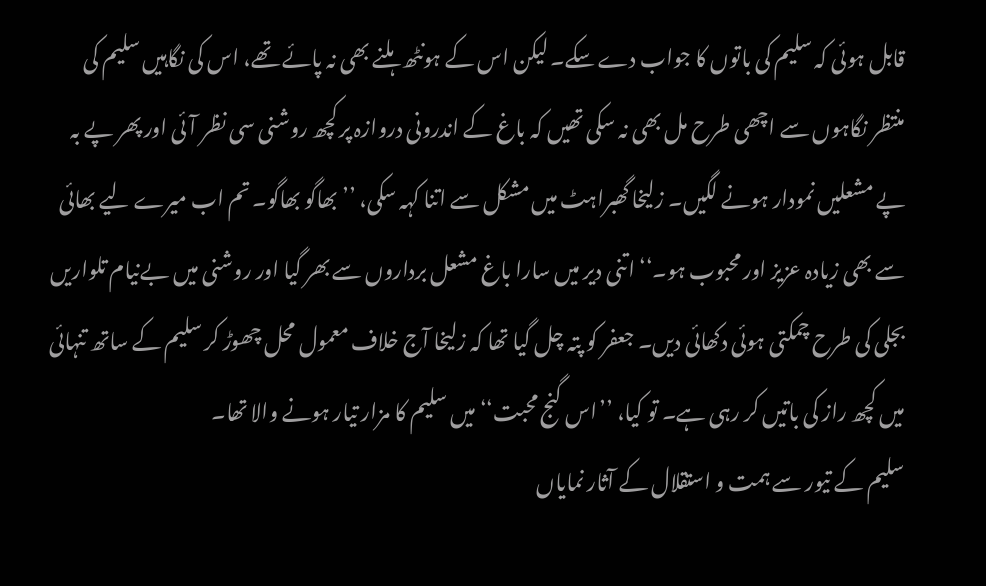قابل ہوئی کہ سلیم کی باتوں کا جواب دے سکے۔ لیکن اس کے ہونٹھ ہلنے بھی نہ پائے تھے، اس کی نگاہیں سلیم کی منتظر نگاہوں سے اچھی طرح مل بھی نہ سکی تھیں کہ باغ کے اندرونی دروازہ پر کچھ روشنی سی نظر آئی اور پھر پے بہ پے مشعلیں نمودار ہونے لگیں۔ زلیخا گھبراہٹ میں مشکل سے اتنا کہہ سکی، ’’بھاگو بھاگو۔ تم اب میرے لیے بھائی سے بھی زیادہ عزیز اور محبوب ہو۔‘‘ اتنی دیر میں سارا باغ مشعل برداروں سے بھر گیا اور روشنی میں بےنیام تلواریں بجلی کی طرح چمکتی ہوئی دکھائی دیں۔ جعفر کو پتہ چل گیا تھا کہ زلیخا آج خلاف معمول محل چھوڑ کر سلیم کے ساتھ تنہائی میں کچھ راز کی باتیں کر رہی ہے۔ تو کیا، ’’اس گنج محبت‘‘ میں سلیم کا مزار تیار ہونے والا تھا۔
سلیم کے تیور سے ہمت و استقلال کے آثار نمایاں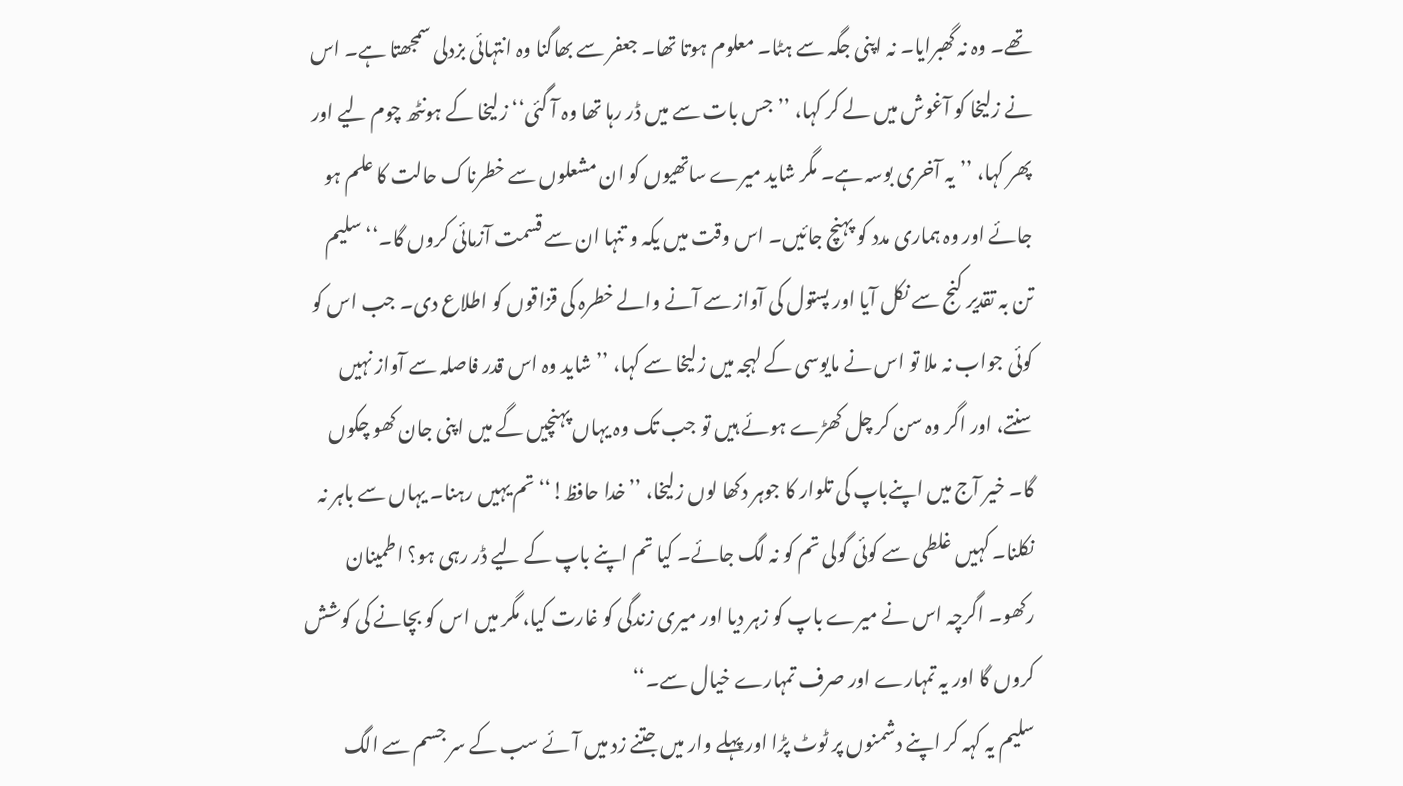تھے۔ وہ نہ گھبرایا۔ نہ اپنی جگہ سے ہٹا۔ معلوم ہوتا تھا۔ جعفر سے بھاگنا وہ انتہائی بزدلی سمجھتا ہے۔ اس نے زلیخا کو آغوش میں لے کر کہا، ’’جس بات سے میں ڈر رہا تھا وہ آ گئی‘‘ زلیخا کے ہونٹھ چوم لیے اور پھر کہا، ’’یہ آخری بوسہ ہے۔ مگر شاید میرے ساتھیوں کو ان مشعلوں سے خطرناک حالت کا علم ہو جائے اور وہ ہماری مدد کو پہنچ جائیں۔ اس وقت میں یکہ و تنہا ان سے قسمت آزمائی کروں گا۔‘‘ سلیم تن بہ تقدیر کنج سے نکل آیا اور پستول کی آواز سے آنے والے خطرہ کی قزاقوں کو اطلاع دی۔ جب اس کو کوئی جواب نہ ملا تو اس نے مایوسی کے لہجہ میں زلیخا سے کہا، ’’شاید وہ اس قدر فاصلہ سے آواز نہیں سنتے، اور اگر وہ سن کر چل کھڑے ہوئے ہیں تو جب تک وہ یہاں پہنچیں گے میں اپنی جان کھو چکوں گا۔ خیر آج میں اپنےباپ کی تلوار کا جوہر دکھا لوں زلیخا، ’’خدا حافظ!‘‘ تم یہیں رہنا۔ یہاں سے باہر نہ نکلنا۔ کہیں غلطی سے کوئی گولی تم کو نہ لگ جائے۔ کیا تم اپنے باپ کے لیے ڈر رہی ہو؟ اطمینان رکھو۔ اگرچہ اس نے میرے باپ کو زہر دیا اور میری زندگی کو غارت کیا، مگر میں اس کو بچانے کی کوشش کروں گا اور یہ تمہارے اور صرف تمہارے خیال سے۔‘‘
سلیم یہ کہہ کر اپنے دشمنوں پر ٹوٹ پڑا اور پہلے وار میں جتنے زد میں آئے سب کے سر جسم سے الگ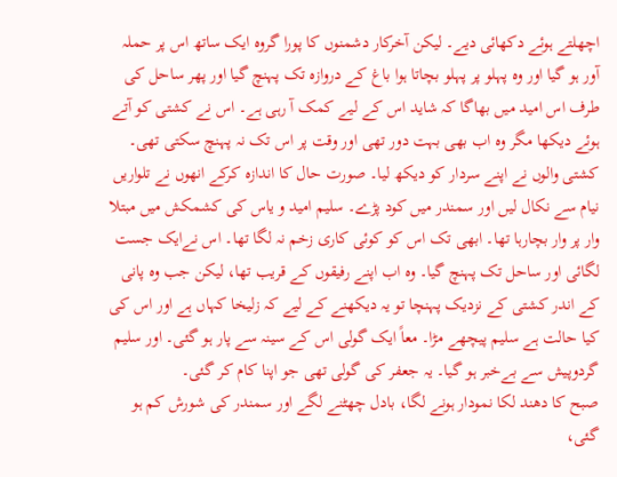اچھلتے ہوئے دکھائی دیے۔ لیکن آخرکار دشمنوں کا پورا گروہ ایک ساتھ اس پر حملہ آور ہو گیا اور وہ پہلو پر پہلو بچاتا ہوا باغ کے دروازہ تک پہنچ گیا اور پھر ساحل کی طرف اس امید میں بھاگا کہ شاید اس کے لیے کمک آ رہی ہے۔ اس نے کشتی کو آتے ہوئے دیکھا مگر وہ اب بھی بہت دور تھی اور وقت پر اس تک نہ پہنچ سکتی تھی۔ کشتی والوں نے اپنے سردار کو دیکھ لیا۔ صورت حال کا اندازہ کرکے انھوں نے تلواریں نیام سے نکال لیں اور سمندر میں کود پڑے۔ سلیم امید و یاس کی کشمکش میں مبتلا وار پر وار بچارہا تھا۔ ابھی تک اس کو کوئی کاری زخم نہ لگا تھا۔ اس نےایک جست لگائی اور ساحل تک پہنچ گیا۔ وہ اب اپنے رفیقوں کے قریب تھا، لیکن جب وہ پانی کے اندر کشتی کے نزدیک پہنچا تو یہ دیکھنے کے لیے کہ زلیخا کہاں ہے اور اس کی کیا حالت ہے سلیم پیچھے مڑا۔ معاً ایک گولی اس کے سینہ سے پار ہو گئی۔ اور سلیم گردوپیش سے بےخبر ہو گیا۔ یہ جعفر کی گولی تھی جو اپنا کام کر گئی۔
صبح کا دھند لکا نمودار ہونے لگا، بادل چھٹنے لگے اور سمندر کی شورش کم ہو گئی،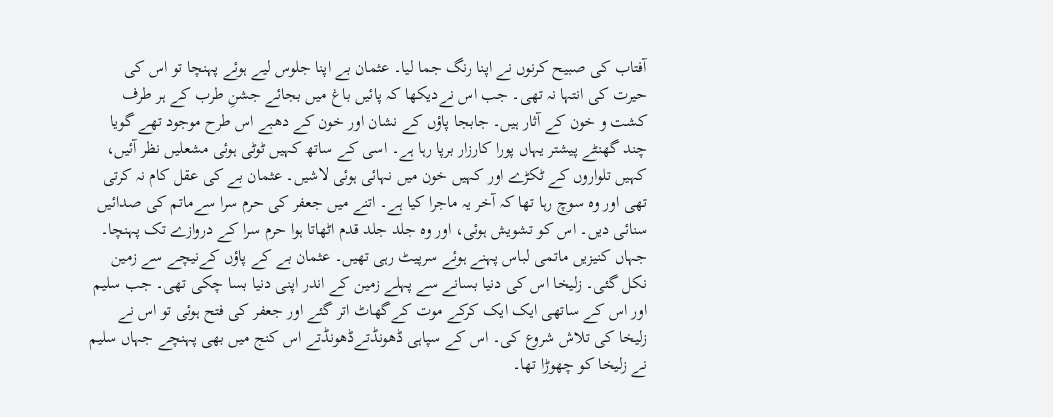آفتاب کی صبیح کرنوں نے اپنا رنگ جما لیا۔ عثمان بے اپنا جلوس لیے ہوئے پہنچا تو اس کی حیرت کی انتہا نہ تھی۔ جب اس نےدیکھا کہ پائیں باغ میں بجائے جشنِ طرب کے ہر طرف کشت و خون کے آثار ہیں۔ جابجا پاؤں کے نشان اور خون کے دھبے اس طرح موجود تھے گویا چند گھنٹے پیشتر یہاں پورا کارزار برپا رہا ہے۔ اسی کے ساتھ کہیں ٹوٹی ہوئی مشعلیں نظر آئیں، کہیں تلواروں کے ٹکڑے اور کہیں خون میں نہائی ہوئی لاشیں۔ عثمان بے کی عقل کام نہ کرتی تھی اور وہ سوچ رہا تھا کہ آخر یہ ماجرا کیا ہے۔ اتنے میں جعفر کی حرم سرا سےماتم کی صدائیں سنائی دیں۔ اس کو تشویش ہوئی، اور وہ جلد جلد قدم اٹھاتا ہوا حرم سرا کے دروازے تک پہنچا۔ جہاں کنیزیں ماتمی لباس پہنے ہوئے سرپیٹ رہی تھیں۔ عثمان بے کے پاؤں کےنیچے سے زمین نکل گئی۔ زلیخا اس کی دنیا بسانے سے پہلے زمین کے اندر اپنی دنیا بسا چکی تھی۔ جب سلیم اور اس کے ساتھی ایک ایک کرکے موت کےگھاٹ اتر گئے اور جعفر کی فتح ہوئی تو اس نے زلیخا کی تلاش شروع کی۔ اس کے سپاہی ڈھونڈتےڈھونڈتے اس کنج میں بھی پہنچے جہاں سلیم نے زلیخا کو چھوڑا تھا۔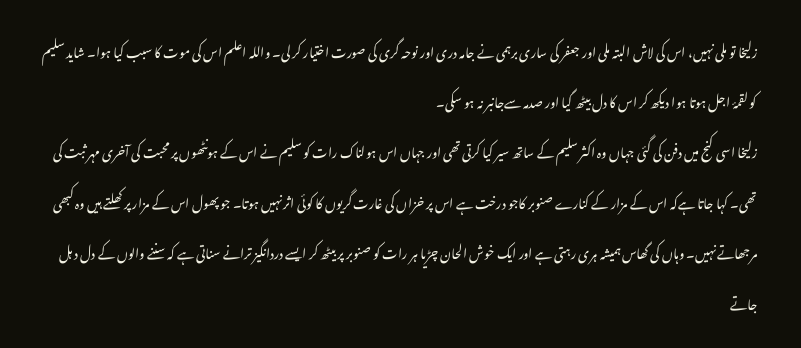زلیخا تو ملی نہیں، اس کی لاش البتہ ملی اور جعفر کی ساری برہمی نے جامہ دری اور نوحہ گری کی صورت اختیار کر لی۔ واللہ اعلم اس کی موت کا سبب کیا ہوا۔ شاید سلیم کو لقمۂ اجل ہوتا ہوا دیکھ کر اس کا دل بیٹھ گیا اور صدمہ سےجانبر نہ ہو سکی۔
زلیخا اسی کنج میں دفن کی گئی جہاں وہ اکثر سلیم کے ساتھ سیر کیا کرتی تھی اور جہاں اس ہولناک رات کو سلیم نے اس کے ہونٹھوں پر محبت کی آخری مہر ثبت کی تھی۔ کہا جاتا ہےکہ اس کے مزار کے کنارے صنوبر کاجو درخت ہے اس پر خزاں کی غارت گریوں کا کوئی اثر نہیں ہوتا۔ جو پھول اس کے مزار پر کھلتے ہیں وہ کبھی مرجھاتے نہیں۔ وہاں کی گھاس ہمیشہ ہری رہتی ہے اور ایک خوش الحان چڑیا ہر رات کو صنوبر پر بیٹھ کر ایسے دردانگیز ترانے سناتی ہے کہ سننے والوں کے دل د ہل جاتے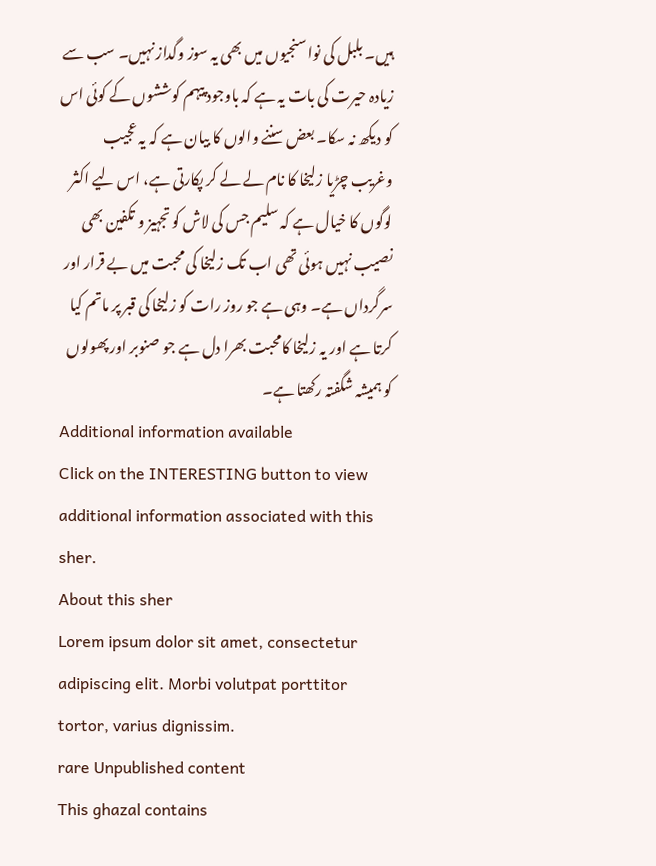ہیں۔ بلبل کی نواسنجیوں میں بھی یہ سوز وگداز نہیں۔ سب سے زیادہ حیرت کی بات یہ ہے کہ باوجود پیہم کوششوں کے کوئی اس کو دیکھ نہ سکا۔ بعض سننے والوں کا بیان ہے کہ یہ عجیب وغریب چڑیا زلیخا کا نام لے لے کر پکارتی ہے، اس لیے اکثر لوگوں کا خیال ہے کہ سلیم جس کی لاش کو تجہیز و تکفین بھی نصیب نہیں ہوئی تھی اب تک زلیخا کی محبت میں بے قرار اور سرگرداں ہے۔ وہی ہے جو روز رات کو زلیخا کی قبر پر ماتم کیا کرتا ہے اور یہ زلیخا کامحبت بھرا دل ہے جو صنوبر اور پھولوں کو ہمیشہ شگفتہ رکھتا ہے۔
Additional information available
Click on the INTERESTING button to view additional information associated with this sher.
About this sher
Lorem ipsum dolor sit amet, consectetur adipiscing elit. Morbi volutpat porttitor tortor, varius dignissim.
rare Unpublished content
This ghazal contains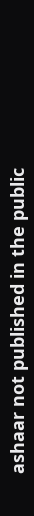ashaar not published in the public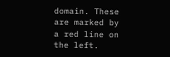domain. These are marked by a red line on the left.